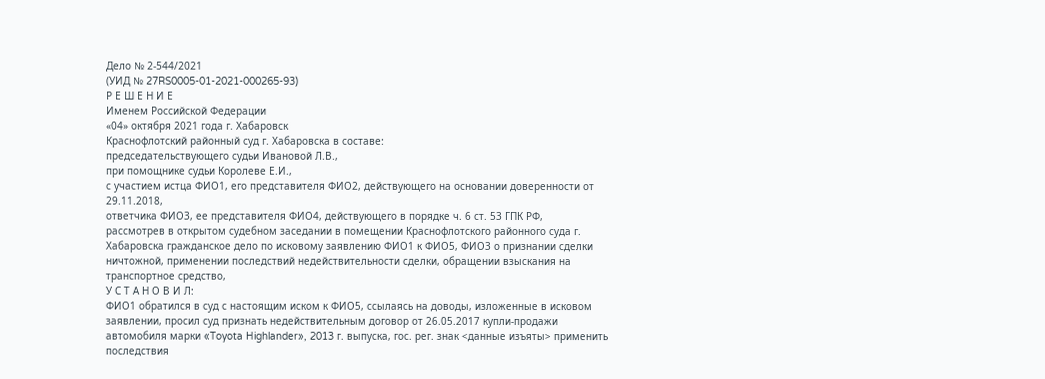Дело № 2-544/2021
(УИД № 27RS0005-01-2021-000265-93)
Р Е Ш Е Н И Е
Именем Российской Федерации
«04» октября 2021 года г. Хабаровск
Краснофлотский районный суд г. Хабаровска в составе:
председательствующего судьи Ивановой Л.В.,
при помощнике судьи Королеве Е.И.,
с участием истца ФИО1, его представителя ФИО2, действующего на основании доверенности от 29.11.2018,
ответчика ФИО3, ее представителя ФИО4, действующего в порядке ч. 6 ст. 53 ГПК РФ,
рассмотрев в открытом судебном заседании в помещении Краснофлотского районного суда г. Хабаровска гражданское дело по исковому заявлению ФИО1 к ФИО5, ФИО3 о признании сделки ничтожной, применении последствий недействительности сделки, обращении взыскания на транспортное средство,
У С Т А Н О В И Л:
ФИО1 обратился в суд с настоящим иском к ФИО5, ссылаясь на доводы, изложенные в исковом заявлении, просил суд признать недействительным договор от 26.05.2017 купли-продажи автомобиля марки «Toyota Highlander», 2013 г. выпуска, гос. рег. знак <данные изъяты> применить последствия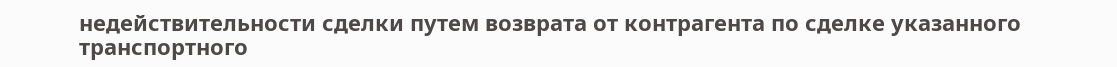недействительности сделки путем возврата от контрагента по сделке указанного транспортного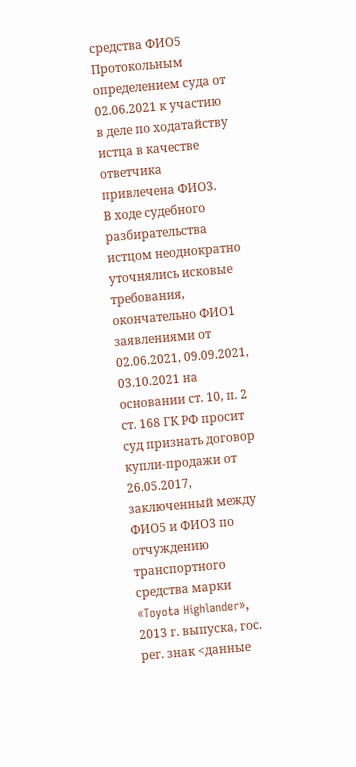средства ФИО5
Протокольным определением суда от 02.06.2021 к участию в деле по ходатайству истца в качестве ответчика привлечена ФИО3.
В ходе судебного разбирательства истцом неоднократно уточнялись исковые требования, окончательно ФИО1 заявлениями от 02.06.2021, 09.09.2021, 03.10.2021 на основании ст. 10, п. 2 ст. 168 ГК РФ просит суд признать договор купли-продажи от 26.05.2017, заключенный между ФИО5 и ФИО3 по отчуждению транспортного средства марки «Toyota Highlander», 2013 г. выпуска, гос. рег. знак <данные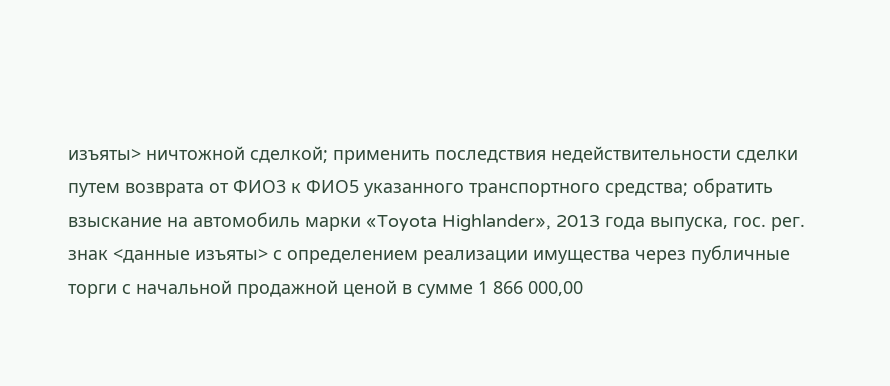изъяты> ничтожной сделкой; применить последствия недействительности сделки путем возврата от ФИО3 к ФИО5 указанного транспортного средства; обратить взыскание на автомобиль марки «Toyota Highlander», 2013 года выпуска, гос. рег. знак <данные изъяты> с определением реализации имущества через публичные торги с начальной продажной ценой в сумме 1 866 000,00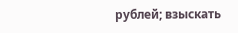рублей; взыскать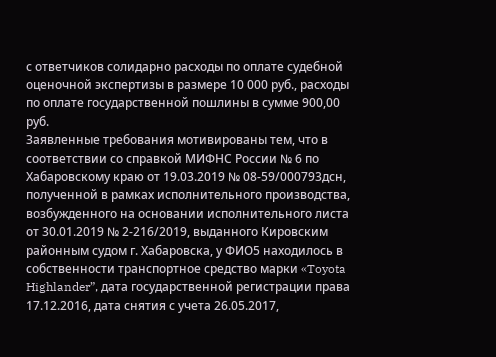с ответчиков солидарно расходы по оплате судебной оценочной экспертизы в размере 10 000 руб., расходы по оплате государственной пошлины в сумме 900,00 руб.
Заявленные требования мотивированы тем, что в соответствии со справкой МИФНС России № 6 по Хабаровскому краю от 19.03.2019 № 08-59/000793дсн, полученной в рамках исполнительного производства, возбужденного на основании исполнительного листа от 30.01.2019 № 2-216/2019, выданного Кировским районным судом г. Хабаровска, у ФИО5 находилось в собственности транспортное средство марки «Toyota Highlander”, дата государственной регистрации права 17.12.2016, дата снятия с учета 26.05.2017,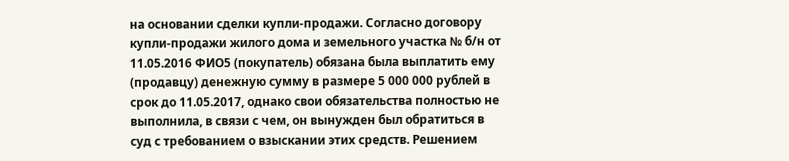на основании сделки купли-продажи. Согласно договору купли-продажи жилого дома и земельного участка № б/н от 11.05.2016 ФИО5 (покупатель) обязана была выплатить ему (продавцу) денежную сумму в размере 5 000 000 рублей в срок до 11.05.2017, однако свои обязательства полностью не выполнила, в связи с чем, он вынужден был обратиться в суд с требованием о взыскании этих средств. Решением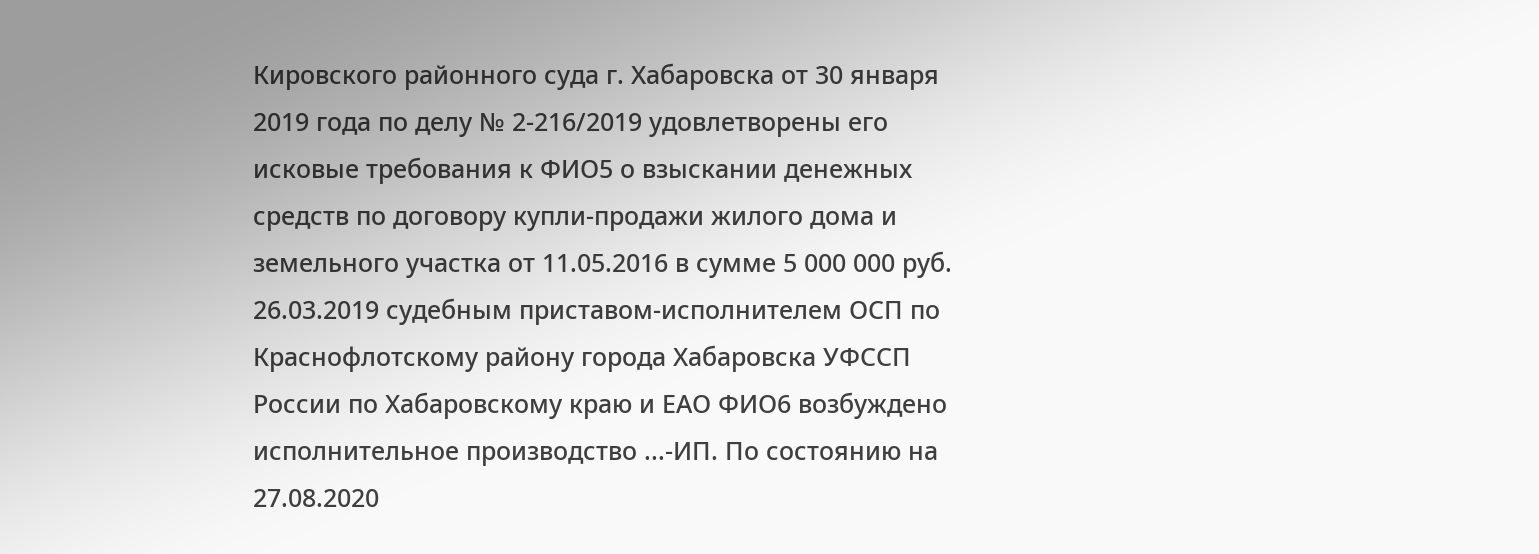Кировского районного суда г. Хабаровска от 30 января 2019 года по делу № 2-216/2019 удовлетворены его исковые требования к ФИО5 о взыскании денежных средств по договору купли-продажи жилого дома и земельного участка от 11.05.2016 в сумме 5 000 000 руб. 26.03.2019 судебным приставом-исполнителем ОСП по Краснофлотскому району города Хабаровска УФССП России по Хабаровскому краю и ЕАО ФИО6 возбуждено исполнительное производство ...-ИП. По состоянию на 27.08.2020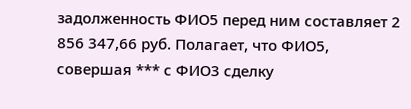задолженность ФИО5 перед ним составляет 2 856 347,66 руб. Полагает, что ФИО5, совершая *** с ФИО3 сделку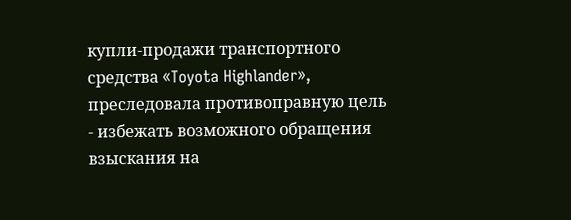купли-продажи транспортного средства «Toyota Highlander», преследовала противоправную цель - избежать возможного обращения взыскания на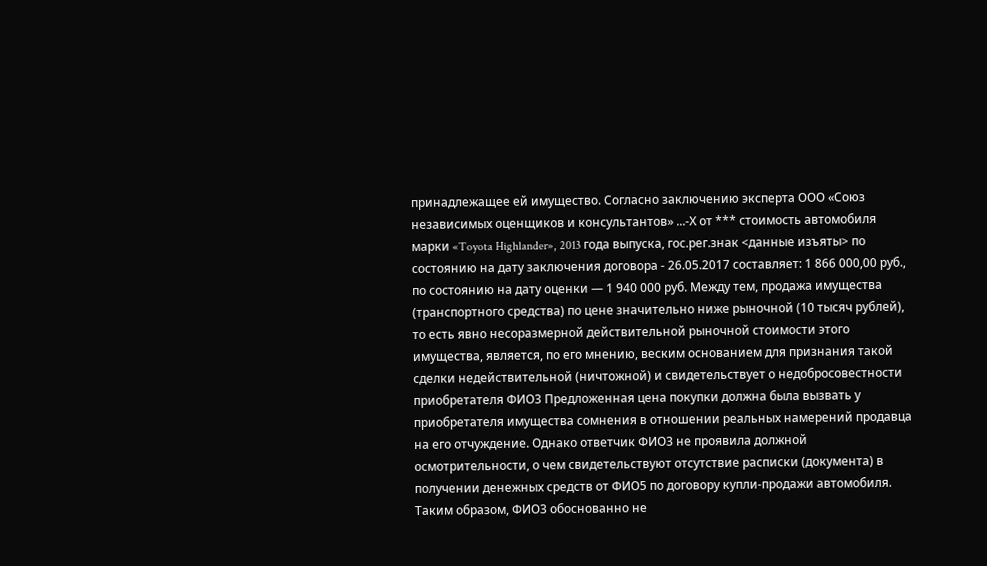принадлежащее ей имущество. Согласно заключению эксперта ООО «Союз независимых оценщиков и консультантов» ...-Х от *** стоимость автомобиля марки «Toyota Highlander», 2013 года выпуска, гос.рег.знак <данные изъяты> по состоянию на дату заключения договора - 26.05.2017 составляет: 1 866 000,00 руб., по состоянию на дату оценки — 1 940 000 руб. Между тем, продажа имущества (транспортного средства) по цене значительно ниже рыночной (10 тысяч рублей), то есть явно несоразмерной действительной рыночной стоимости этого имущества, является, по его мнению, веским основанием для признания такой сделки недействительной (ничтожной) и свидетельствует о недобросовестности приобретателя ФИО3 Предложенная цена покупки должна была вызвать у приобретателя имущества сомнения в отношении реальных намерений продавца на его отчуждение. Однако ответчик ФИО3 не проявила должной осмотрительности, о чем свидетельствуют отсутствие расписки (документа) в получении денежных средств от ФИО5 по договору купли-продажи автомобиля. Таким образом, ФИО3 обоснованно не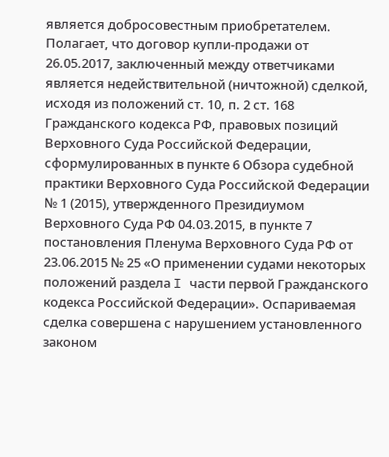является добросовестным приобретателем. Полагает, что договор купли-продажи от 26.05.2017, заключенный между ответчиками является недействительной (ничтожной) сделкой, исходя из положений ст. 10, п. 2 ст. 168 Гражданского кодекса РФ, правовых позиций Верховного Суда Российской Федерации, сформулированных в пункте 6 Обзора судебной практики Верховного Суда Российской Федерации № 1 (2015), утвержденного Президиумом Верховного Суда РФ 04.03.2015, в пункте 7 постановления Пленума Верховного Суда РФ от 23.06.2015 № 25 «О применении судами некоторых положений раздела I части первой Гражданского кодекса Российской Федерации». Оспариваемая сделка совершена с нарушением установленного законом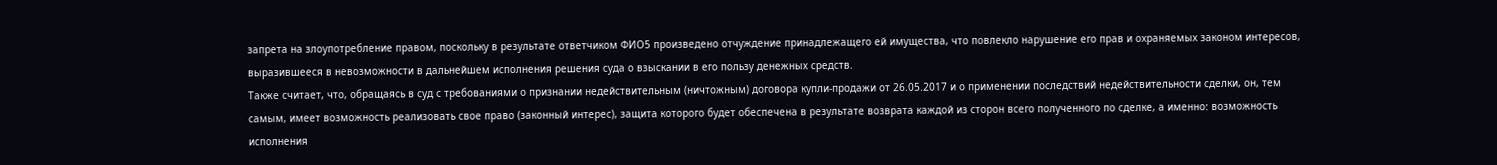запрета на злоупотребление правом, поскольку в результате ответчиком ФИО5 произведено отчуждение принадлежащего ей имущества, что повлекло нарушение его прав и охраняемых законом интересов, выразившееся в невозможности в дальнейшем исполнения решения суда о взыскании в его пользу денежных средств.
Также считает, что, обращаясь в суд с требованиями о признании недействительным (ничтожным) договора купли-продажи от 26.05.2017 и о применении последствий недействительности сделки, он, тем самым, имеет возможность реализовать свое право (законный интерес), защита которого будет обеспечена в результате возврата каждой из сторон всего полученного по сделке, а именно: возможность исполнения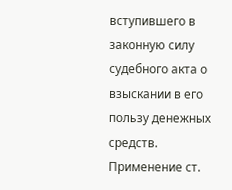вступившего в законную силу судебного акта о взыскании в его пользу денежных средств. Применение ст.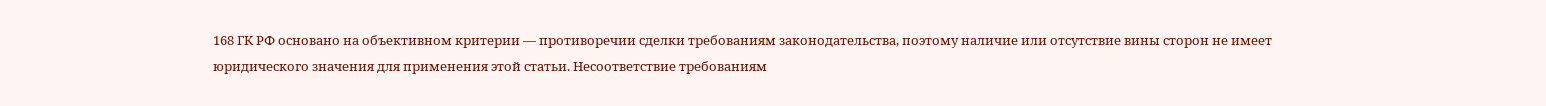168 ГК РФ основано на объективном критерии — противоречии сделки требованиям законодательства, поэтому наличие или отсутствие вины сторон не имеет юридического значения для применения этой статьи. Несоответствие требованиям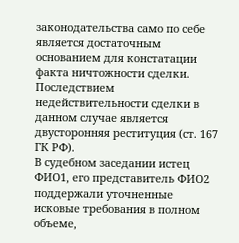законодательства само по себе является достаточным основанием для констатации факта ничтожности сделки. Последствием недействительности сделки в данном случае является двусторонняя реституция (ст. 167 ГК РФ).
В судебном заседании истец ФИО1, его представитель ФИО2 поддержали уточненные исковые требования в полном объеме,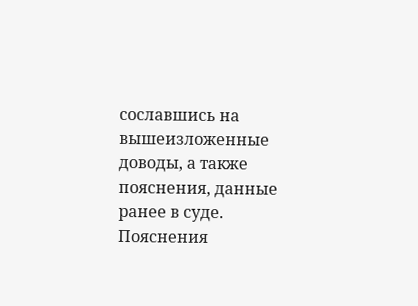сославшись на вышеизложенные доводы, а также пояснения, данные ранее в суде. Пояснения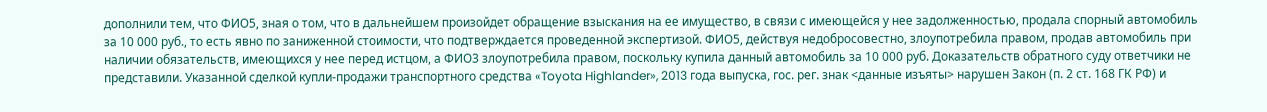дополнили тем, что ФИО5, зная о том, что в дальнейшем произойдет обращение взыскания на ее имущество, в связи с имеющейся у нее задолженностью, продала спорный автомобиль за 10 000 руб., то есть явно по заниженной стоимости, что подтверждается проведенной экспертизой. ФИО5, действуя недобросовестно, злоупотребила правом, продав автомобиль при наличии обязательств, имеющихся у нее перед истцом, а ФИО3 злоупотребила правом, поскольку купила данный автомобиль за 10 000 руб. Доказательств обратного суду ответчики не представили. Указанной сделкой купли-продажи транспортного средства «Toyota Highlander», 2013 года выпуска, гос. рег. знак <данные изъяты> нарушен Закон (п. 2 ст. 168 ГК РФ) и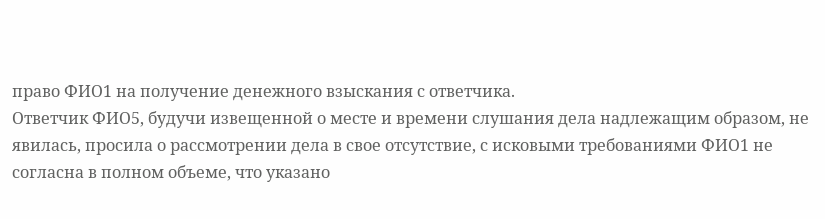право ФИО1 на получение денежного взыскания с ответчика.
Ответчик ФИО5, будучи извещенной о месте и времени слушания дела надлежащим образом, не явилась, просила о рассмотрении дела в свое отсутствие, с исковыми требованиями ФИО1 не согласна в полном объеме, что указано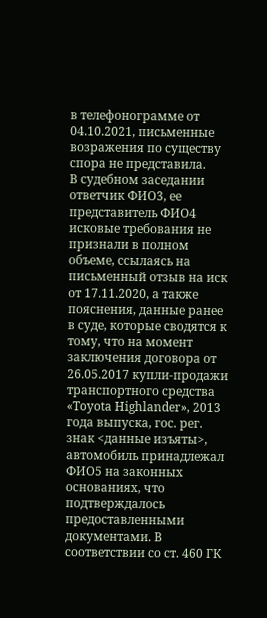в телефонограмме от 04.10.2021, письменные возражения по существу спора не представила.
В судебном заседании ответчик ФИО3, ее представитель ФИО4 исковые требования не признали в полном объеме, ссылаясь на письменный отзыв на иск от 17.11.2020, а также пояснения, данные ранее в суде, которые сводятся к тому, что на момент заключения договора от 26.05.2017 купли-продажи транспортного средства «Toyota Highlander», 2013 года выпуска, гос. рег. знак <данные изъяты>, автомобиль принадлежал ФИО5 на законных основаниях, что подтверждалось предоставленными документами. В соответствии со ст. 460 ГК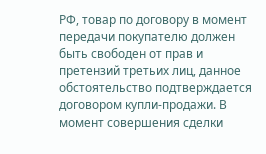РФ, товар по договору в момент передачи покупателю должен быть свободен от прав и претензий третьих лиц, данное обстоятельство подтверждается договором купли-продажи. В момент совершения сделки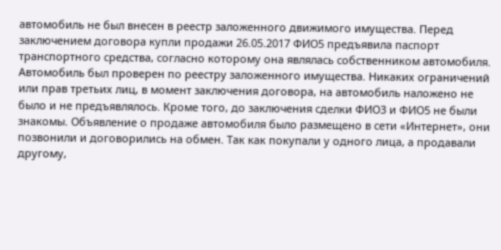автомобиль не был внесен в реестр заложенного движимого имущества. Перед заключением договора купли продажи 26.05.2017 ФИО5 предъявила паспорт транспортного средства, согласно которому она являлась собственником автомобиля. Автомобиль был проверен по реестру заложенного имущества. Никаких ограничений или прав третьих лиц, в момент заключения договора, на автомобиль наложено не было и не предъявлялось. Кроме того, до заключения сделки ФИО3 и ФИО5 не были знакомы. Объявление о продаже автомобиля было размещено в сети «Интернет», они позвонили и договорились на обмен. Так как покупали у одного лица, а продавали другому,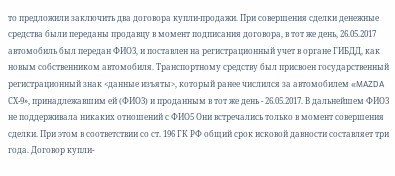то предложили заключить два договора купли-продажи. При совершения сделки денежные средства были переданы продавцу в момент подписания договора, в тот же день, 26.05.2017 автомобиль был передан ФИО3, и поставлен на регистрационный учет в органе ГИБДД, как новым собственником автомобиля. Транспортному средству был присвоен государственный регистрационный знак <данные изъяты>, который ранее числился за автомобилем «MAZDA СХ-9», принадлежавшим ей (ФИО3) и проданным в тот же день - 26.05.2017. В дальнейшем ФИО3 не поддерживала никаких отношений с ФИО5 Они встречались только в момент совершения сделки. При этом в соответствии со ст. 196 ГК РФ общий срок исковой давности составляет три года. Договор купли-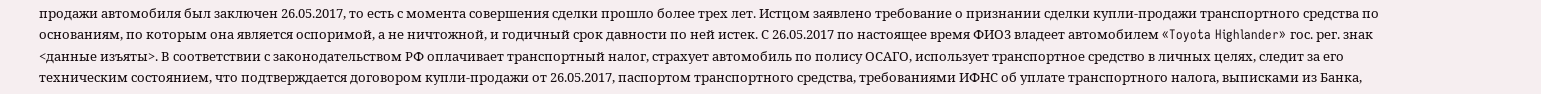продажи автомобиля был заключен 26.05.2017, то есть с момента совершения сделки прошло более трех лет. Истцом заявлено требование о признании сделки купли-продажи транспортного средства по основаниям, по которым она является оспоримой, а не ничтожной, и годичный срок давности по ней истек. С 26.05.2017 по настоящее время ФИО3 владеет автомобилем «Toyota Highlander» гос. рег. знак <данные изъяты>. В соответствии с законодательством РФ оплачивает транспортный налог, страхует автомобиль по полису ОСАГО, использует транспортное средство в личных целях, следит за его техническим состоянием, что подтверждается договором купли-продажи от 26.05.2017, паспортом транспортного средства, требованиями ИФНС об уплате транспортного налога, выписками из Банка,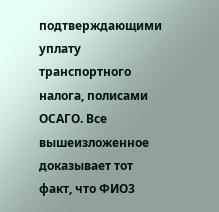подтверждающими уплату транспортного налога, полисами ОСАГО. Все вышеизложенное доказывает тот факт, что ФИО3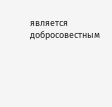является добросовестным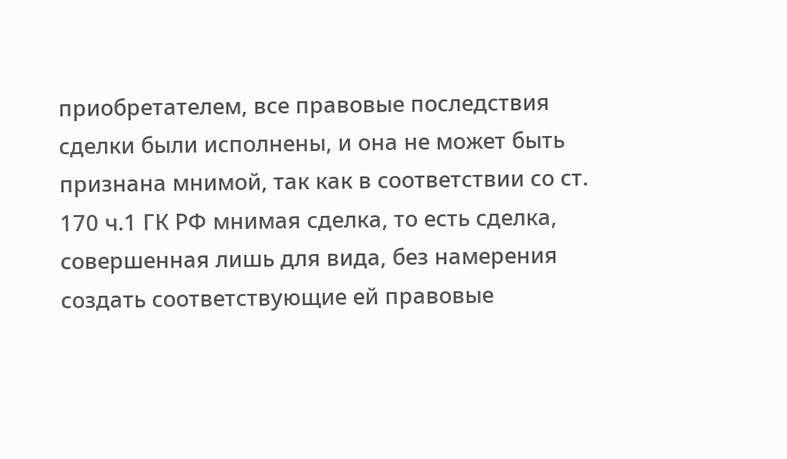приобретателем, все правовые последствия сделки были исполнены, и она не может быть признана мнимой, так как в соответствии со ст. 170 ч.1 ГК РФ мнимая сделка, то есть сделка, совершенная лишь для вида, без намерения создать соответствующие ей правовые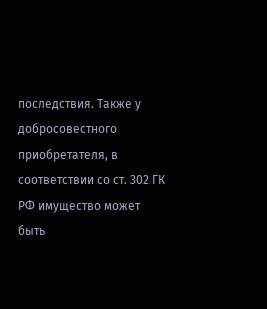последствия. Также у добросовестного приобретателя, в соответствии со ст. 302 ГК РФ имущество может быть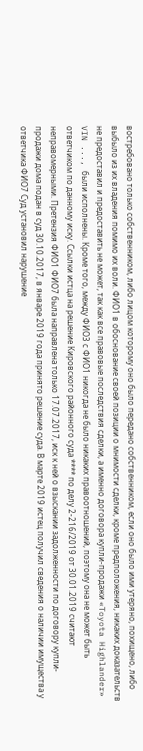востребовано только собственником, либо лицом которому оно было передано собственником, если оно было ими утеряно, похищено, либо выбыло из их владения помимо их воли. ФИО1 в обоснование своей позиции о мнимости сделки, кроме предположения, никаких доказательств не предоставил и предоставить не может, так как все правовые последствия сделки, а именно договора купли-продажи «Toyota Highlander» VIN ..., были исполнены. Кроме того, между ФИО3 с ФИО1 никогда не было никаких правоотношений, поэтому она не может быть ответчиком по данному иску. Ссылки истца на решение Кировского районного суда **** по делу 2-216/2019 от 30.01.2019 считают неправомерными. Претензия ФИО1 ФИО7 была направлена только 17.07.2017, иск к ней о взыскании задолженности по договору купли-продажи дома подан в суд 30.10.2017, в январе 2019 года принято решение суда. В марте 2019 истец получил сведения о наличии имущества у ответчика ФИО7 Суд установил нарушение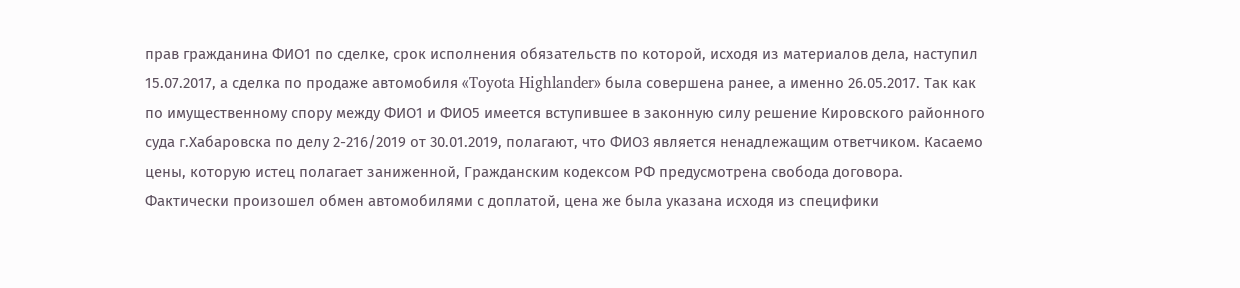прав гражданина ФИО1 по сделке, срок исполнения обязательств по которой, исходя из материалов дела, наступил 15.07.2017, а сделка по продаже автомобиля «Toyota Highlander» была совершена ранее, а именно 26.05.2017. Так как по имущественному спору между ФИО1 и ФИО5 имеется вступившее в законную силу решение Кировского районного суда г.Хабаровска по делу 2-216/2019 от 30.01.2019, полагают, что ФИО3 является ненадлежащим ответчиком. Касаемо цены, которую истец полагает заниженной, Гражданским кодексом РФ предусмотрена свобода договора. Фактически произошел обмен автомобилями с доплатой, цена же была указана исходя из специфики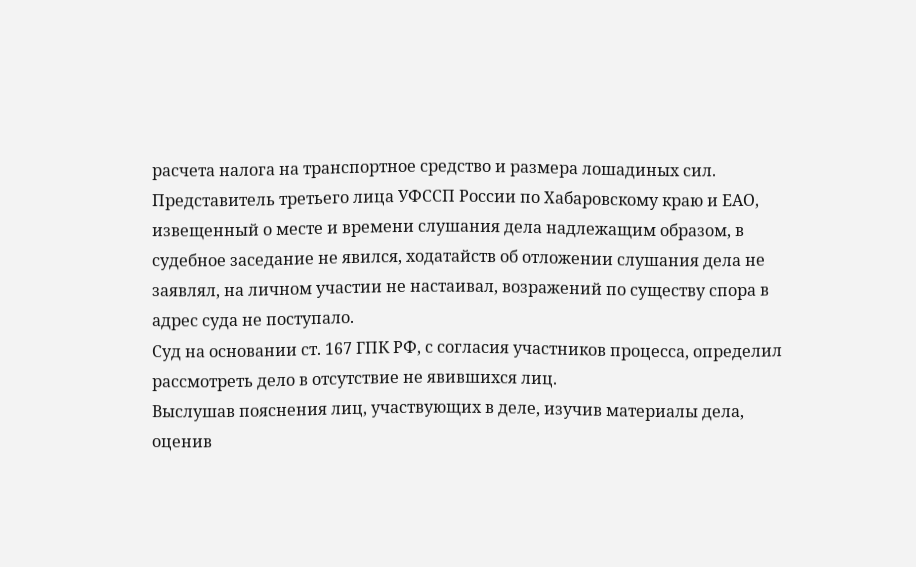расчета налога на транспортное средство и размера лошадиных сил.
Представитель третьего лица УФССП России по Хабаровскому краю и ЕАО, извещенный о месте и времени слушания дела надлежащим образом, в судебное заседание не явился, ходатайств об отложении слушания дела не заявлял, на личном участии не настаивал, возражений по существу спора в адрес суда не поступало.
Суд на основании ст. 167 ГПК РФ, с согласия участников процесса, определил рассмотреть дело в отсутствие не явившихся лиц.
Выслушав пояснения лиц, участвующих в деле, изучив материалы дела, оценив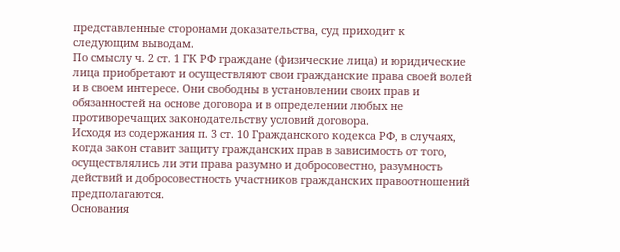представленные сторонами доказательства, суд приходит к следующим выводам.
По смыслу ч. 2 ст. 1 ГК РФ граждане (физические лица) и юридические лица приобретают и осуществляют свои гражданские права своей волей и в своем интересе. Они свободны в установлении своих прав и обязанностей на основе договора и в определении любых не противоречащих законодательству условий договора.
Исходя из содержания п. 3 ст. 10 Гражданского кодекса РФ, в случаях, когда закон ставит защиту гражданских прав в зависимость от того, осуществлялись ли эти права разумно и добросовестно, разумность действий и добросовестность участников гражданских правоотношений предполагаются.
Основания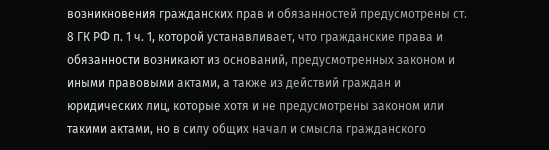возникновения гражданских прав и обязанностей предусмотрены ст. 8 ГК РФ п. 1 ч. 1, которой устанавливает, что гражданские права и обязанности возникают из оснований, предусмотренных законом и иными правовыми актами, а также из действий граждан и юридических лиц, которые хотя и не предусмотрены законом или такими актами, но в силу общих начал и смысла гражданского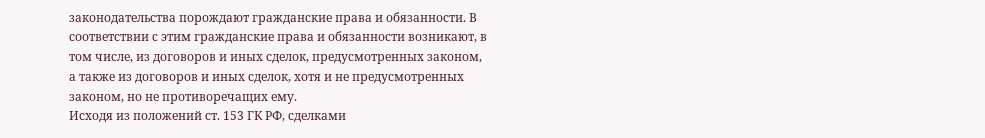законодательства порождают гражданские права и обязанности. В соответствии с этим гражданские права и обязанности возникают, в том числе, из договоров и иных сделок, предусмотренных законом, а также из договоров и иных сделок, хотя и не предусмотренных законом, но не противоречащих ему.
Исходя из положений ст. 153 ГК РФ, сделками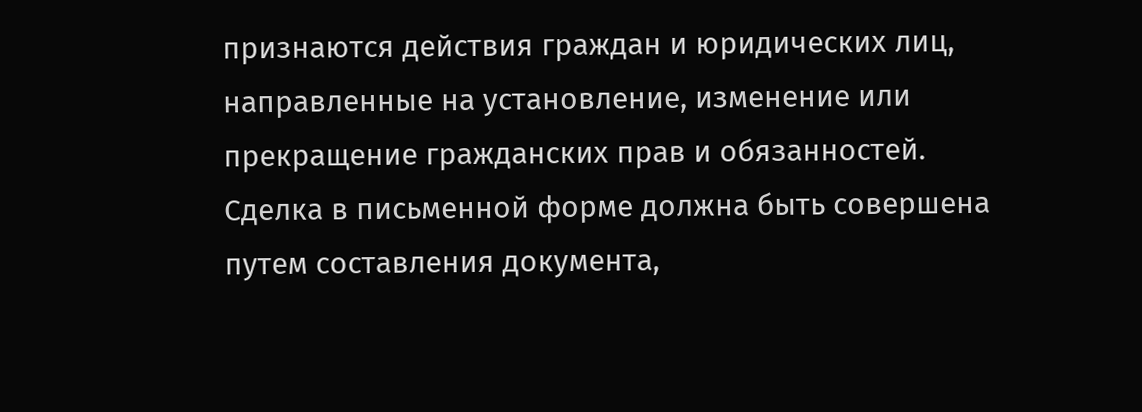признаются действия граждан и юридических лиц, направленные на установление, изменение или прекращение гражданских прав и обязанностей.
Сделка в письменной форме должна быть совершена путем составления документа,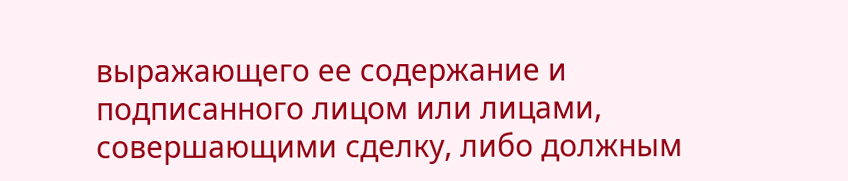выражающего ее содержание и подписанного лицом или лицами, совершающими сделку, либо должным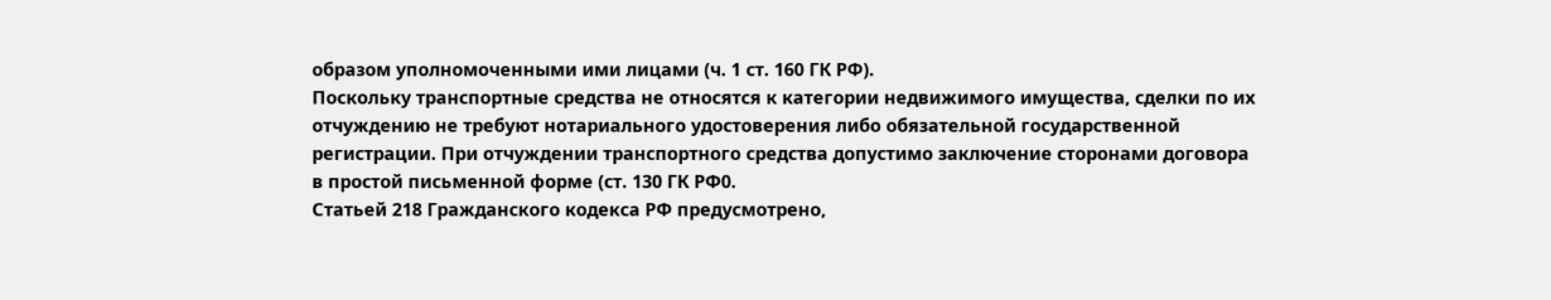образом уполномоченными ими лицами (ч. 1 ст. 160 ГК РФ).
Поскольку транспортные средства не относятся к категории недвижимого имущества, сделки по их отчуждению не требуют нотариального удостоверения либо обязательной государственной регистрации. При отчуждении транспортного средства допустимо заключение сторонами договора в простой письменной форме (ст. 130 ГК РФ0.
Статьей 218 Гражданского кодекса РФ предусмотрено,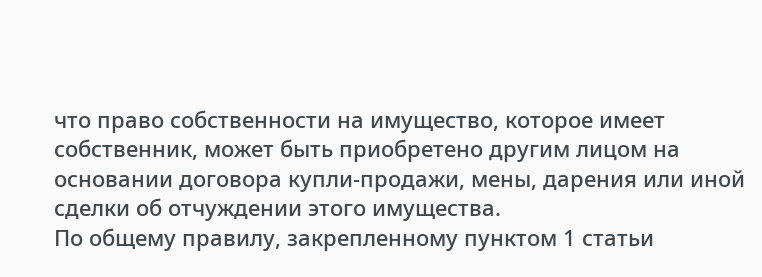что право собственности на имущество, которое имеет собственник, может быть приобретено другим лицом на основании договора купли-продажи, мены, дарения или иной сделки об отчуждении этого имущества.
По общему правилу, закрепленному пунктом 1 статьи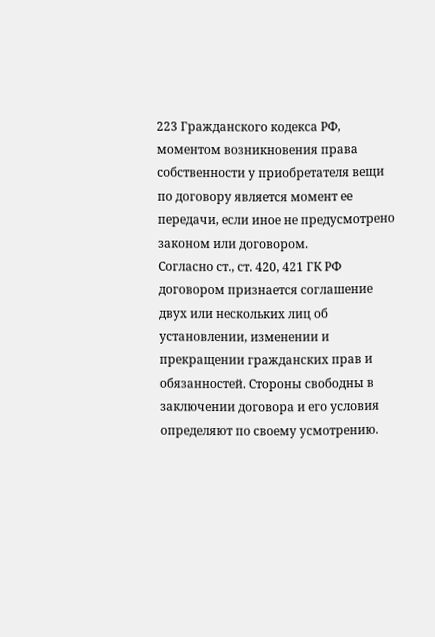223 Гражданского кодекса РФ, моментом возникновения права собственности у приобретателя вещи по договору является момент ее передачи, если иное не предусмотрено законом или договором.
Согласно ст., ст. 420, 421 ГК РФ договором признается соглашение двух или нескольких лиц об установлении, изменении и прекращении гражданских прав и обязанностей. Стороны свободны в заключении договора и его условия определяют по своему усмотрению.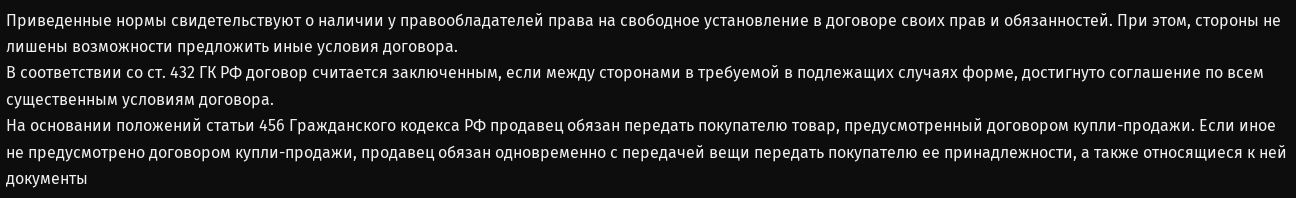Приведенные нормы свидетельствуют о наличии у правообладателей права на свободное установление в договоре своих прав и обязанностей. При этом, стороны не лишены возможности предложить иные условия договора.
В соответствии со ст. 432 ГК РФ договор считается заключенным, если между сторонами в требуемой в подлежащих случаях форме, достигнуто соглашение по всем существенным условиям договора.
На основании положений статьи 456 Гражданского кодекса РФ продавец обязан передать покупателю товар, предусмотренный договором купли-продажи. Если иное не предусмотрено договором купли-продажи, продавец обязан одновременно с передачей вещи передать покупателю ее принадлежности, а также относящиеся к ней документы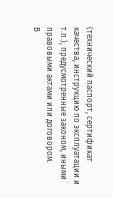(технический паспорт, сертификат качества, инструкцию по эксплуатации и т.п.), предусмотренные законом, иными правовыми актами или договором.
В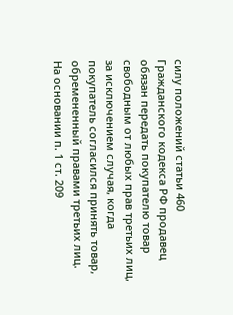силу положений статьи 460 Гражданского кодекса РФ продавец обязан передать покупателю товар свободным от любых прав третьих лиц, за исключением случая, когда покупатель согласился принять товар, обремененный правами третьих лиц.
На основании п. 1 ст. 209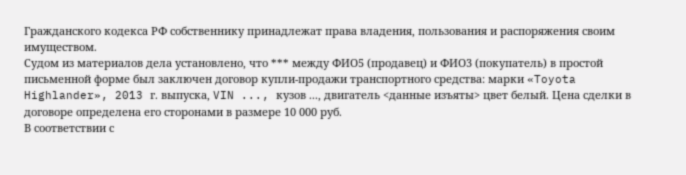Гражданского кодекса РФ собственнику принадлежат права владения, пользования и распоряжения своим имуществом.
Судом из материалов дела установлено, что *** между ФИО5 (продавец) и ФИО3 (покупатель) в простой письменной форме был заключен договор купли-продажи транспортного средства: марки «Toyota Highlander», 2013 г. выпуска, VIN ..., кузов ..., двигатель <данные изъяты> цвет белый. Цена сделки в договоре определена его сторонами в размере 10 000 руб.
В соответствии с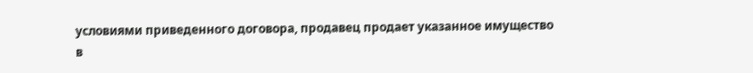условиями приведенного договора, продавец продает указанное имущество в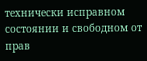технически исправном состоянии и свободном от прав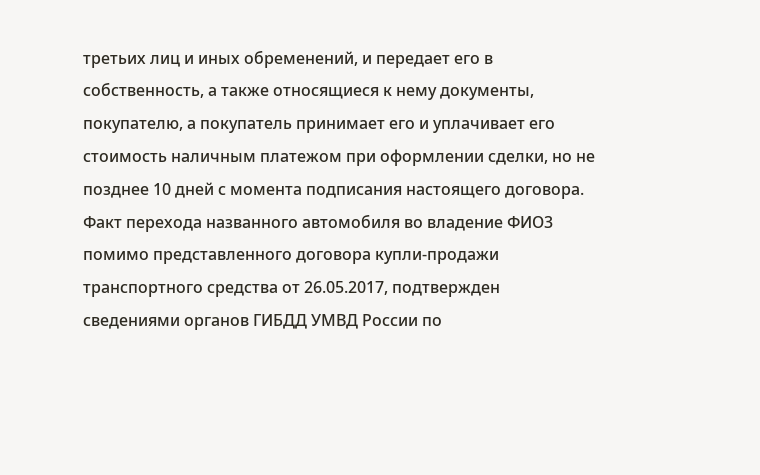третьих лиц и иных обременений, и передает его в собственность, а также относящиеся к нему документы, покупателю, а покупатель принимает его и уплачивает его стоимость наличным платежом при оформлении сделки, но не позднее 10 дней с момента подписания настоящего договора.
Факт перехода названного автомобиля во владение ФИО3 помимо представленного договора купли-продажи транспортного средства от 26.05.2017, подтвержден сведениями органов ГИБДД УМВД России по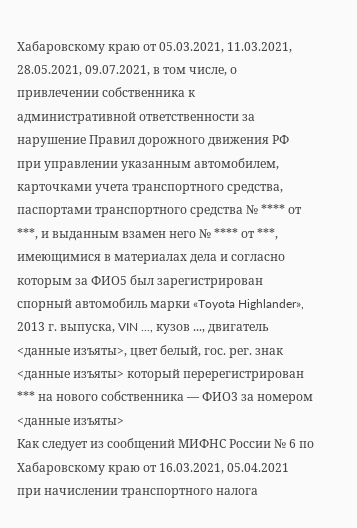Хабаровскому краю от 05.03.2021, 11.03.2021, 28.05.2021, 09.07.2021, в том числе, о привлечении собственника к административной ответственности за нарушение Правил дорожного движения РФ при управлении указанным автомобилем, карточками учета транспортного средства, паспортами транспортного средства № **** от ***, и выданным взамен него № **** от ***, имеющимися в материалах дела и согласно которым за ФИО5 был зарегистрирован спорный автомобиль марки «Toyota Highlander», 2013 г. выпуска, VIN ..., кузов ..., двигатель <данные изъяты>, цвет белый, гос. рег. знак <данные изъяты> который перерегистрирован *** на нового собственника — ФИО3 за номером <данные изъяты>
Как следует из сообщений МИФНС России № 6 по Хабаровскому краю от 16.03.2021, 05.04.2021 при начислении транспортного налога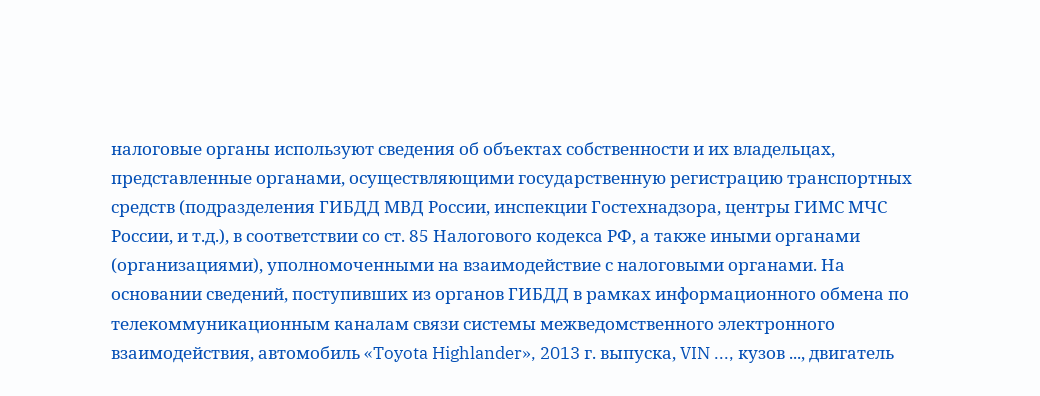налоговые органы используют сведения об объектах собственности и их владельцах, представленные органами, осуществляющими государственную регистрацию транспортных средств (подразделения ГИБДД МВД России, инспекции Гостехнадзора, центры ГИМС МЧС России, и т.д.), в соответствии со ст. 85 Налогового кодекса РФ, а также иными органами (организациями), уполномоченными на взаимодействие с налоговыми органами. На основании сведений, поступивших из органов ГИБДД в рамках информационного обмена по телекоммуникационным каналам связи системы межведомственного электронного взаимодействия, автомобиль «Toyota Highlander», 2013 г. выпуска, VIN ..., кузов ..., двигатель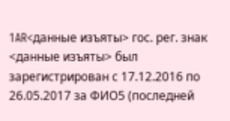1AR<данные изъяты> гос. рег. знак <данные изъяты> был зарегистрирован с 17.12.2016 по 26.05.2017 за ФИО5 (последней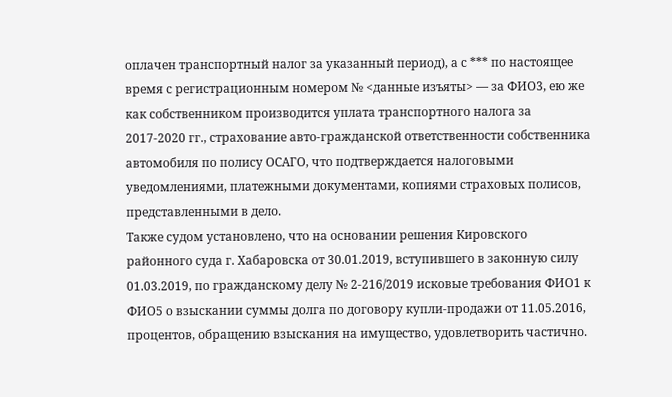оплачен транспортный налог за указанный период), а с *** по настоящее время с регистрационным номером № <данные изъяты> — за ФИО3, ею же как собственником производится уплата транспортного налога за 2017-2020 гг., страхование авто-гражданской ответственности собственника автомобиля по полису ОСАГО, что подтверждается налоговыми уведомлениями, платежными документами, копиями страховых полисов, представленными в дело.
Также судом установлено, что на основании решения Кировского районного суда г. Хабаровска от 30.01.2019, вступившего в законную силу 01.03.2019, по гражданскому делу № 2-216/2019 исковые требования ФИО1 к ФИО5 о взыскании суммы долга по договору купли-продажи от 11.05.2016, процентов, обращению взыскания на имущество, удовлетворить частично.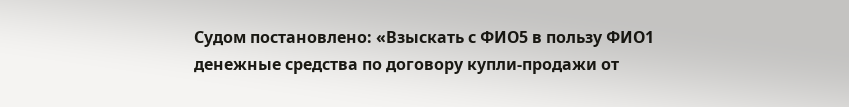Судом постановлено: «Взыскать с ФИО5 в пользу ФИО1 денежные средства по договору купли-продажи от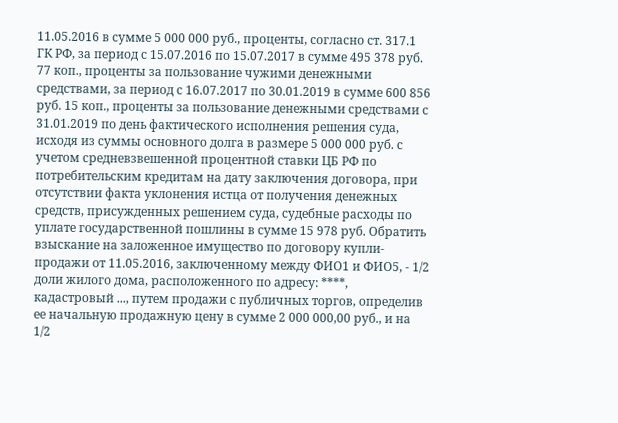11.05.2016 в сумме 5 000 000 руб., проценты, согласно ст. 317.1 ГК РФ, за период с 15.07.2016 по 15.07.2017 в сумме 495 378 руб. 77 коп., проценты за пользование чужими денежными средствами, за период с 16.07.2017 по 30.01.2019 в сумме 600 856 руб. 15 коп., проценты за пользование денежными средствами с 31.01.2019 по день фактического исполнения решения суда, исходя из суммы основного долга в размере 5 000 000 руб. с учетом средневзвешенной процентной ставки ЦБ РФ по потребительским кредитам на дату заключения договора, при отсутствии факта уклонения истца от получения денежных средств, присужденных решением суда, судебные расходы по уплате государственной пошлины в сумме 15 978 руб. Обратить взыскание на заложенное имущество по договору купли-продажи от 11.05.2016, заключенному между ФИО1 и ФИО5, - 1/2 доли жилого дома, расположенного по адресу: ****, кадастровый ..., путем продажи с публичных торгов, определив ее начальную продажную цену в сумме 2 000 000,00 руб., и на 1/2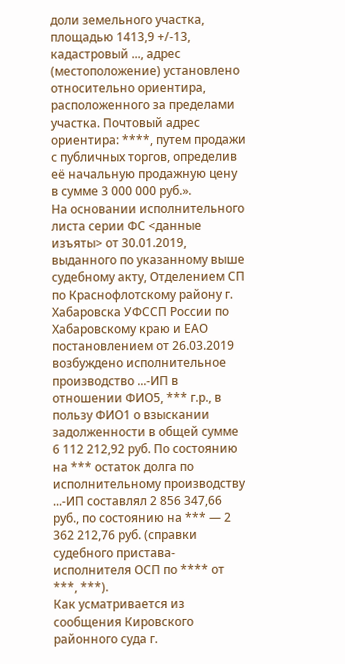доли земельного участка, площадью 1413,9 +/-13, кадастровый ..., адрес (местоположение) установлено относительно ориентира, расположенного за пределами участка. Почтовый адрес ориентира: ****, путем продажи с публичных торгов, определив её начальную продажную цену в сумме 3 000 000 руб.».
На основании исполнительного листа серии ФС <данные изъяты> от 30.01.2019, выданного по указанному выше судебному акту, Отделением СП по Краснофлотскому району г. Хабаровска УФССП России по Хабаровскому краю и ЕАО постановлением от 26.03.2019 возбуждено исполнительное производство ...-ИП в отношении ФИО5, *** г.р., в пользу ФИО1 о взыскании задолженности в общей сумме 6 112 212,92 руб. По состоянию на *** остаток долга по исполнительному производству ...-ИП составлял 2 856 347,66 руб., по состоянию на *** — 2 362 212,76 руб. (справки судебного пристава-исполнителя ОСП по **** от ***, ***).
Как усматривается из сообщения Кировского районного суда г.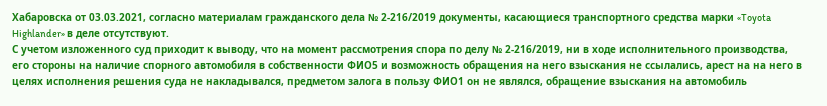Хабаровска от 03.03.2021, согласно материалам гражданского дела № 2-216/2019 документы, касающиеся транспортного средства марки «Toyota Highlander» в деле отсутствуют.
С учетом изложенного суд приходит к выводу, что на момент рассмотрения спора по делу № 2-216/2019, ни в ходе исполнительного производства, его стороны на наличие спорного автомобиля в собственности ФИО5 и возможность обращения на него взыскания не ссылались, арест на на него в целях исполнения решения суда не накладывался, предметом залога в пользу ФИО1 он не являлся, обращение взыскания на автомобиль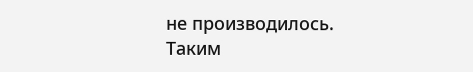не производилось.
Таким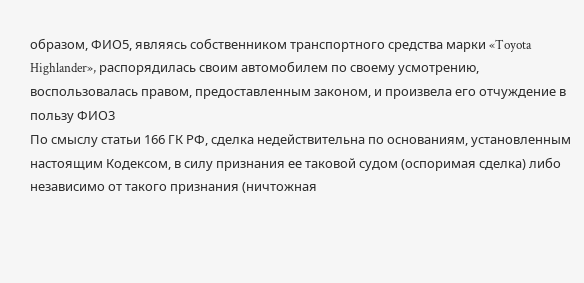образом, ФИО5, являясь собственником транспортного средства марки «Toyota Highlander», распорядилась своим автомобилем по своему усмотрению, воспользовалась правом, предоставленным законом, и произвела его отчуждение в пользу ФИО3
По смыслу статьи 166 ГК РФ, сделка недействительна по основаниям, установленным настоящим Кодексом, в силу признания ее таковой судом (оспоримая сделка) либо независимо от такого признания (ничтожная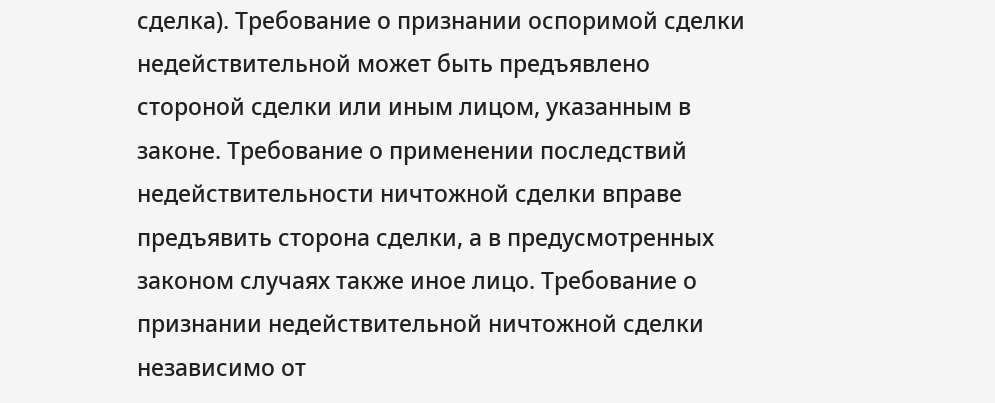сделка). Требование о признании оспоримой сделки недействительной может быть предъявлено стороной сделки или иным лицом, указанным в законе. Требование о применении последствий недействительности ничтожной сделки вправе предъявить сторона сделки, а в предусмотренных законом случаях также иное лицо. Требование о признании недействительной ничтожной сделки независимо от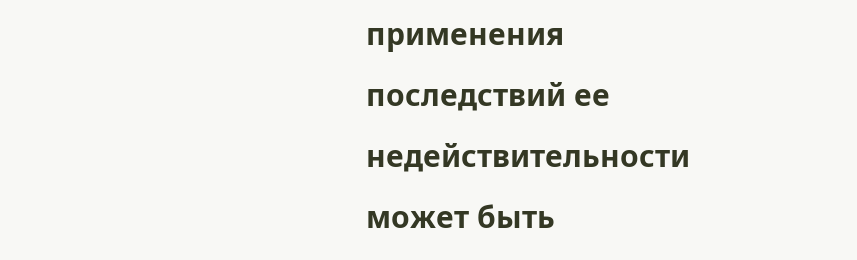применения последствий ее недействительности может быть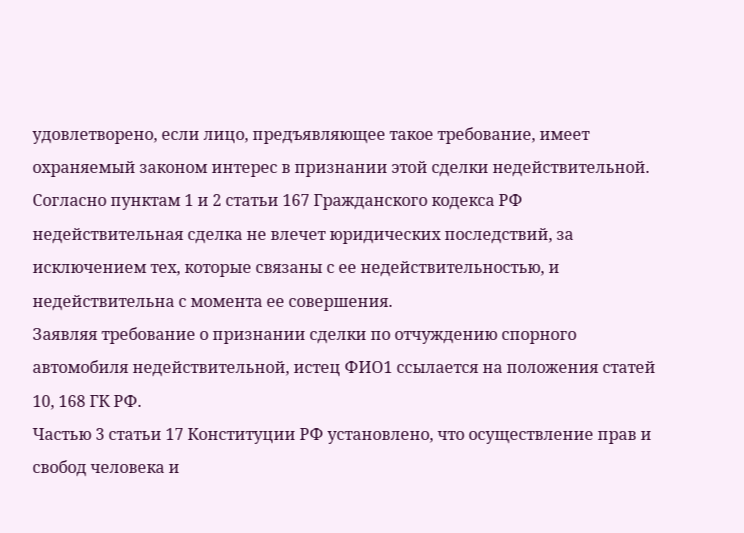удовлетворено, если лицо, предъявляющее такое требование, имеет охраняемый законом интерес в признании этой сделки недействительной.
Согласно пунктам 1 и 2 статьи 167 Гражданского кодекса РФ недействительная сделка не влечет юридических последствий, за исключением тех, которые связаны с ее недействительностью, и недействительна с момента ее совершения.
Заявляя требование о признании сделки по отчуждению спорного автомобиля недействительной, истец ФИО1 ссылается на положения статей 10, 168 ГК РФ.
Частью 3 статьи 17 Конституции РФ установлено, что осуществление прав и свобод человека и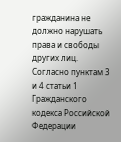гражданина не должно нарушать права и свободы других лиц.
Согласно пунктам 3 и 4 статьи 1 Гражданского кодекса Российской Федерации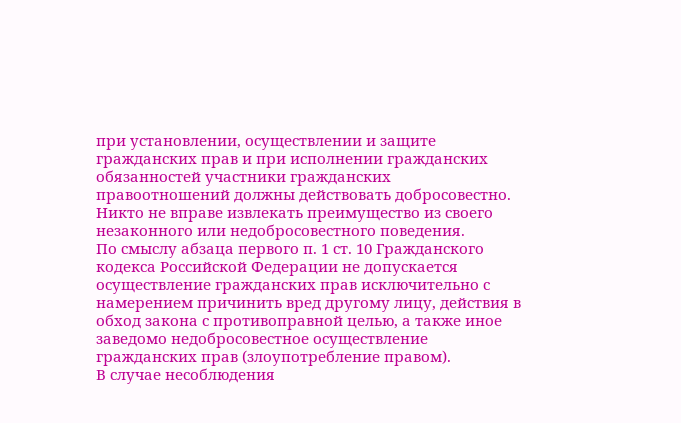при установлении, осуществлении и защите гражданских прав и при исполнении гражданских обязанностей участники гражданских правоотношений должны действовать добросовестно. Никто не вправе извлекать преимущество из своего незаконного или недобросовестного поведения.
По смыслу абзаца первого п. 1 ст. 10 Гражданского кодекса Российской Федерации не допускается осуществление гражданских прав исключительно с намерением причинить вред другому лицу, действия в обход закона с противоправной целью, а также иное заведомо недобросовестное осуществление гражданских прав (злоупотребление правом).
В случае несоблюдения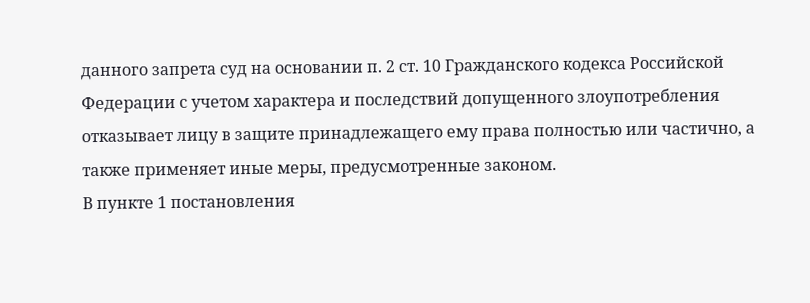данного запрета суд на основании п. 2 ст. 10 Гражданского кодекса Российской Федерации с учетом характера и последствий допущенного злоупотребления отказывает лицу в защите принадлежащего ему права полностью или частично, а также применяет иные меры, предусмотренные законом.
В пункте 1 постановления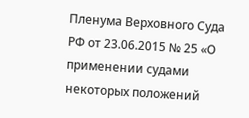Пленума Верховного Суда РФ от 23.06.2015 № 25 «О применении судами некоторых положений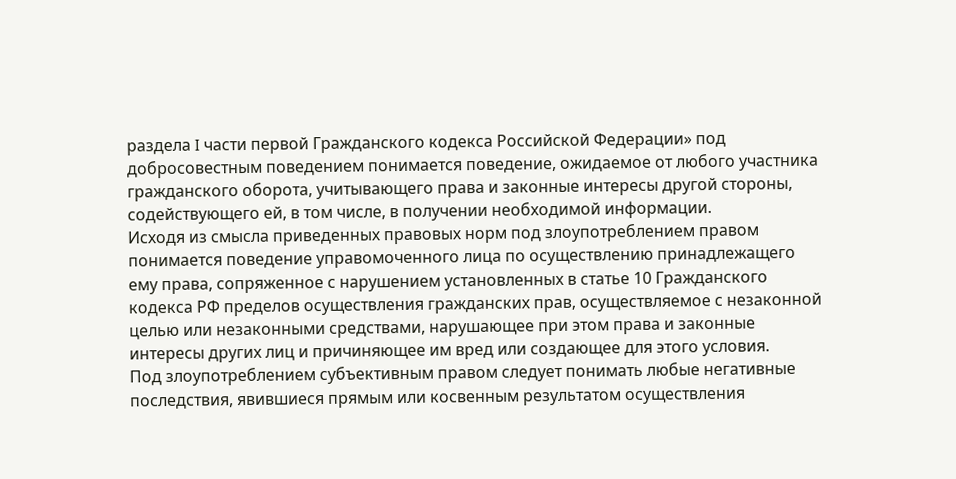раздела I части первой Гражданского кодекса Российской Федерации» под добросовестным поведением понимается поведение, ожидаемое от любого участника гражданского оборота, учитывающего права и законные интересы другой стороны, содействующего ей, в том числе, в получении необходимой информации.
Исходя из смысла приведенных правовых норм под злоупотреблением правом понимается поведение управомоченного лица по осуществлению принадлежащего ему права, сопряженное с нарушением установленных в статье 10 Гражданского кодекса РФ пределов осуществления гражданских прав, осуществляемое с незаконной целью или незаконными средствами, нарушающее при этом права и законные интересы других лиц и причиняющее им вред или создающее для этого условия.
Под злоупотреблением субъективным правом следует понимать любые негативные последствия, явившиеся прямым или косвенным результатом осуществления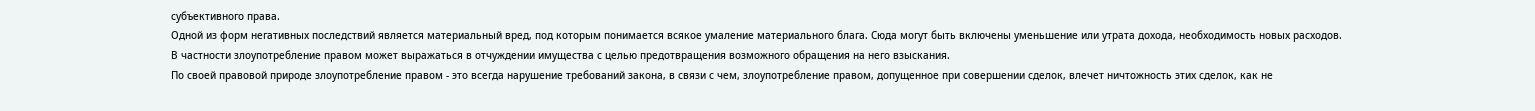субъективного права.
Одной из форм негативных последствий является материальный вред, под которым понимается всякое умаление материального блага. Сюда могут быть включены уменьшение или утрата дохода, необходимость новых расходов.
В частности злоупотребление правом может выражаться в отчуждении имущества с целью предотвращения возможного обращения на него взыскания.
По своей правовой природе злоупотребление правом - это всегда нарушение требований закона, в связи с чем, злоупотребление правом, допущенное при совершении сделок, влечет ничтожность этих сделок, как не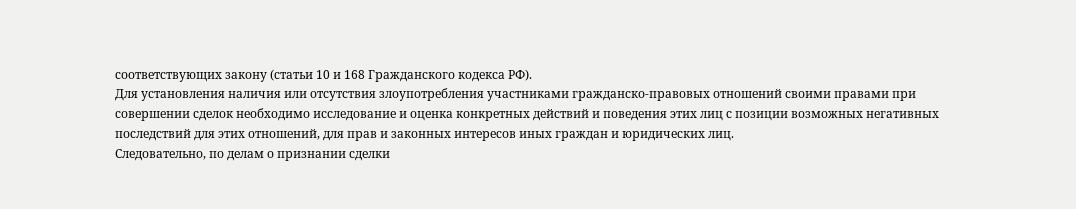соответствующих закону (статьи 10 и 168 Гражданского кодекса РФ).
Для установления наличия или отсутствия злоупотребления участниками гражданско-правовых отношений своими правами при совершении сделок необходимо исследование и оценка конкретных действий и поведения этих лиц с позиции возможных негативных последствий для этих отношений, для прав и законных интересов иных граждан и юридических лиц.
Следовательно, по делам о признании сделки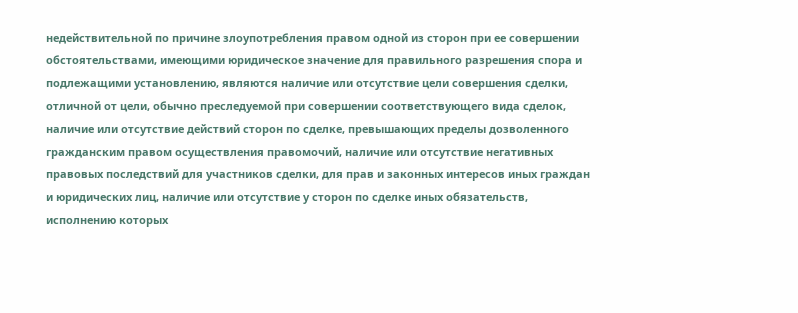недействительной по причине злоупотребления правом одной из сторон при ее совершении обстоятельствами, имеющими юридическое значение для правильного разрешения спора и подлежащими установлению, являются наличие или отсутствие цели совершения сделки, отличной от цели, обычно преследуемой при совершении соответствующего вида сделок, наличие или отсутствие действий сторон по сделке, превышающих пределы дозволенного гражданским правом осуществления правомочий, наличие или отсутствие негативных правовых последствий для участников сделки, для прав и законных интересов иных граждан и юридических лиц, наличие или отсутствие у сторон по сделке иных обязательств, исполнению которых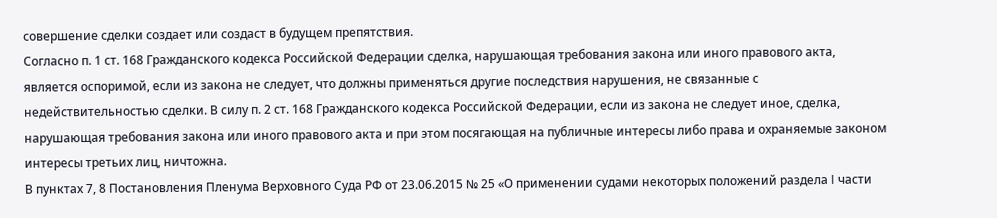совершение сделки создает или создаст в будущем препятствия.
Согласно п. 1 ст. 168 Гражданского кодекса Российской Федерации сделка, нарушающая требования закона или иного правового акта, является оспоримой, если из закона не следует, что должны применяться другие последствия нарушения, не связанные с недействительностью сделки. В силу п. 2 ст. 168 Гражданского кодекса Российской Федерации, если из закона не следует иное, сделка, нарушающая требования закона или иного правового акта и при этом посягающая на публичные интересы либо права и охраняемые законом интересы третьих лиц, ничтожна.
В пунктах 7, 8 Постановления Пленума Верховного Суда РФ от 23.06.2015 № 25 «О применении судами некоторых положений раздела I части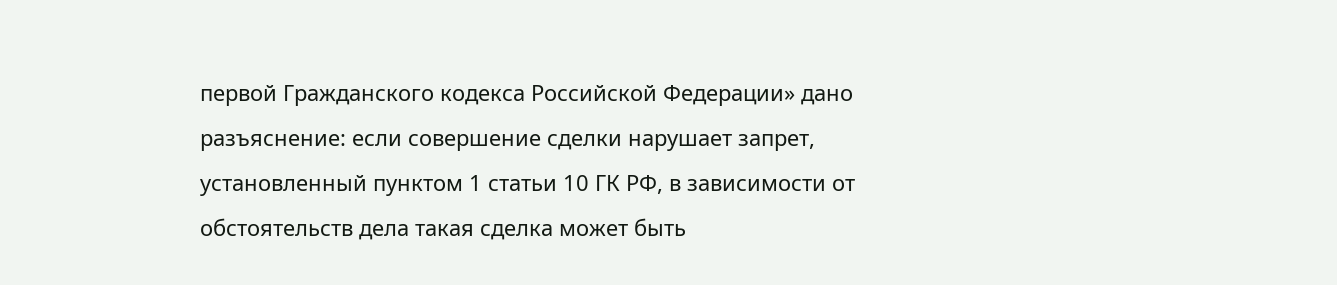первой Гражданского кодекса Российской Федерации» дано разъяснение: если совершение сделки нарушает запрет, установленный пунктом 1 статьи 10 ГК РФ, в зависимости от обстоятельств дела такая сделка может быть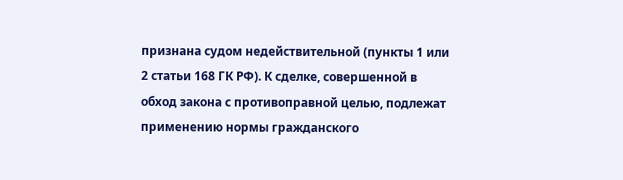признана судом недействительной (пункты 1 или 2 статьи 168 ГК РФ). К сделке, совершенной в обход закона с противоправной целью, подлежат применению нормы гражданского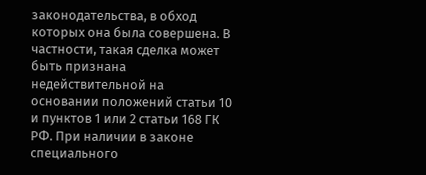законодательства, в обход которых она была совершена. В частности, такая сделка может быть признана недействительной на основании положений статьи 10 и пунктов 1 или 2 статьи 168 ГК РФ. При наличии в законе специального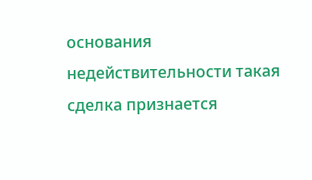основания недействительности такая сделка признается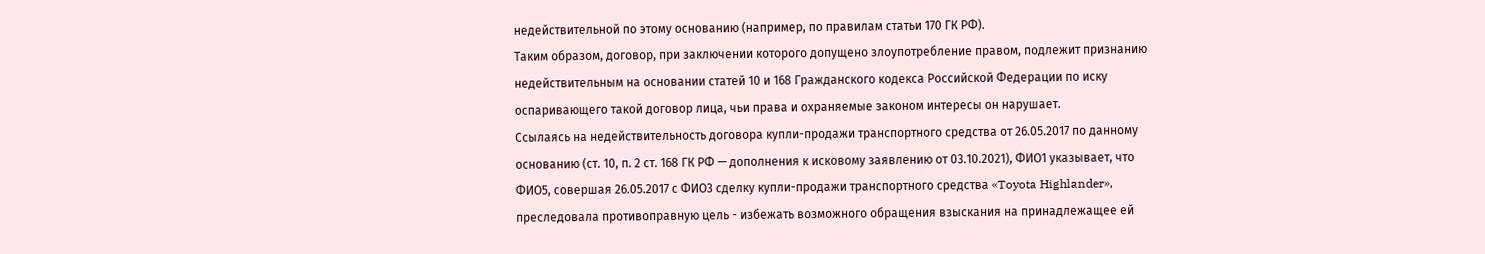недействительной по этому основанию (например, по правилам статьи 170 ГК РФ).
Таким образом, договор, при заключении которого допущено злоупотребление правом, подлежит признанию недействительным на основании статей 10 и 168 Гражданского кодекса Российской Федерации по иску оспаривающего такой договор лица, чьи права и охраняемые законом интересы он нарушает.
Ссылаясь на недействительность договора купли-продажи транспортного средства от 26.05.2017 по данному основанию (ст. 10, п. 2 ст. 168 ГК РФ — дополнения к исковому заявлению от 03.10.2021), ФИО1 указывает, что ФИО5, совершая 26.05.2017 с ФИО3 сделку купли-продажи транспортного средства «Toyota Highlander», преследовала противоправную цель - избежать возможного обращения взыскания на принадлежащее ей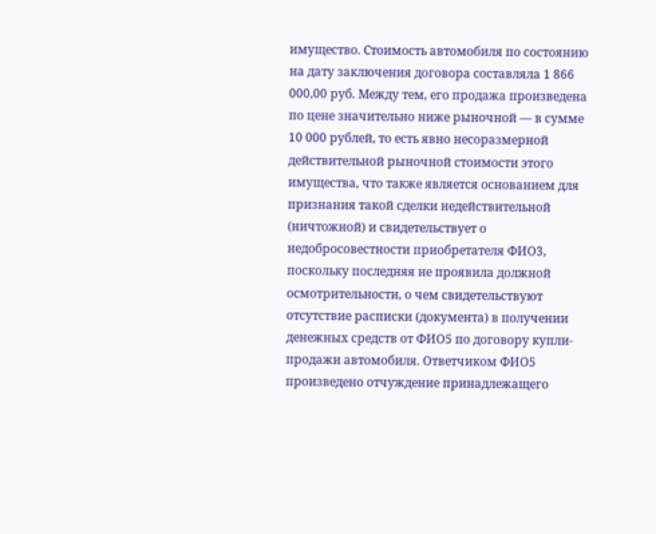имущество. Стоимость автомобиля по состоянию на дату заключения договора составляла 1 866 000,00 руб. Между тем, его продажа произведена по цене значительно ниже рыночной — в сумме 10 000 рублей, то есть явно несоразмерной действительной рыночной стоимости этого имущества, что также является основанием для признания такой сделки недействительной (ничтожной) и свидетельствует о недобросовестности приобретателя ФИО3, поскольку последняя не проявила должной осмотрительности, о чем свидетельствуют отсутствие расписки (документа) в получении денежных средств от ФИО5 по договору купли-продажи автомобиля. Ответчиком ФИО5 произведено отчуждение принадлежащего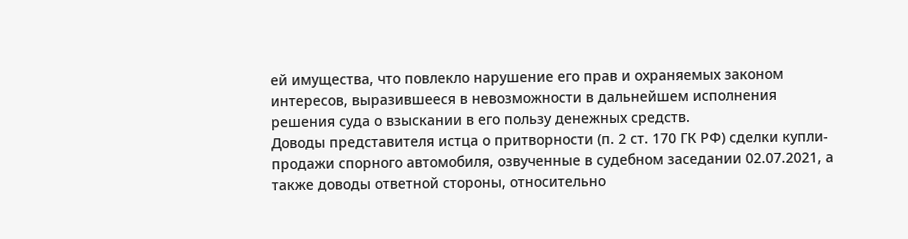ей имущества, что повлекло нарушение его прав и охраняемых законом интересов, выразившееся в невозможности в дальнейшем исполнения решения суда о взыскании в его пользу денежных средств.
Доводы представителя истца о притворности (п. 2 ст. 170 ГК РФ) сделки купли-продажи спорного автомобиля, озвученные в судебном заседании 02.07.2021, а также доводы ответной стороны, относительно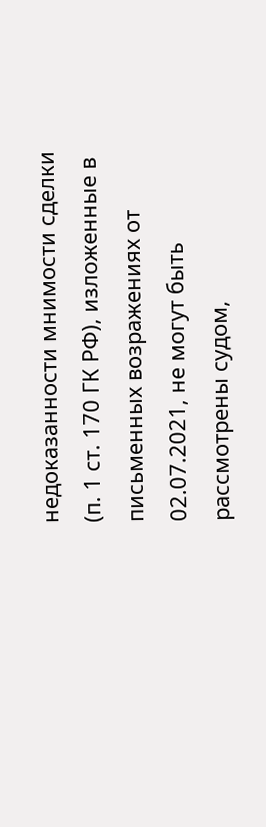недоказанности мнимости сделки (п. 1 ст. 170 ГК РФ), изложенные в письменных возражениях от 02.07.2021, не могут быть рассмотрены судом,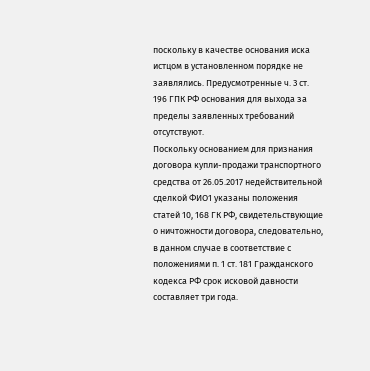поскольку в качестве основания иска истцом в установленном порядке не заявлялись. Предусмотренные ч. 3 ст. 196 ГПК РФ основания для выхода за пределы заявленных требований отсутствуют.
Поскольку основанием для признания договора купли-продажи транспортного средства от 26.05.2017 недействительной сделкой ФИО1 указаны положения статей 10, 168 ГК РФ, свидетельствующие о ничтожности договора, следовательно, в данном случае в соответствие с положениями п. 1 ст. 181 Гражданского кодекса РФ срок исковой давности составляет три года.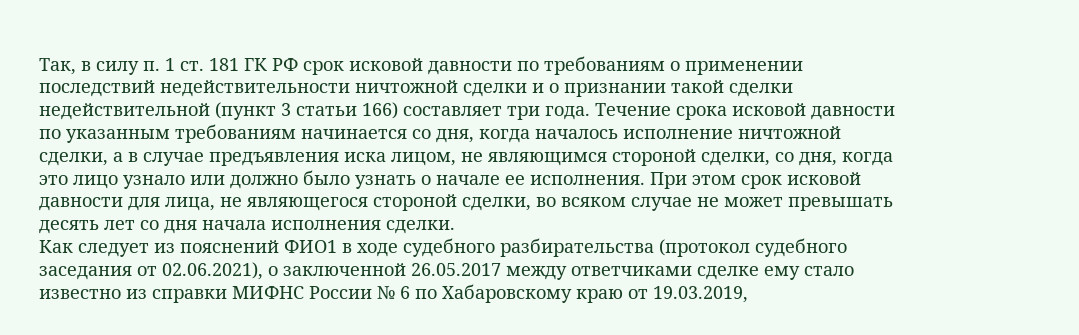Так, в силу п. 1 ст. 181 ГК РФ срок исковой давности по требованиям о применении последствий недействительности ничтожной сделки и о признании такой сделки недействительной (пункт 3 статьи 166) составляет три года. Течение срока исковой давности по указанным требованиям начинается со дня, когда началось исполнение ничтожной сделки, а в случае предъявления иска лицом, не являющимся стороной сделки, со дня, когда это лицо узнало или должно было узнать о начале ее исполнения. При этом срок исковой давности для лица, не являющегося стороной сделки, во всяком случае не может превышать десять лет со дня начала исполнения сделки.
Как следует из пояснений ФИО1 в ходе судебного разбирательства (протокол судебного заседания от 02.06.2021), о заключенной 26.05.2017 между ответчиками сделке ему стало известно из справки МИФНС России № 6 по Хабаровскому краю от 19.03.2019,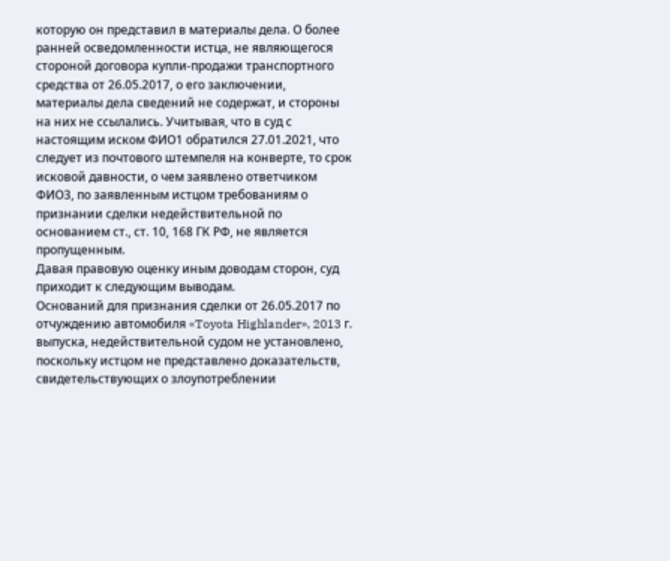которую он представил в материалы дела. О более ранней осведомленности истца, не являющегося стороной договора купли-продажи транспортного средства от 26.05.2017, о его заключении, материалы дела сведений не содержат, и стороны на них не ссылались. Учитывая, что в суд с настоящим иском ФИО1 обратился 27.01.2021, что следует из почтового штемпеля на конверте, то срок исковой давности, о чем заявлено ответчиком ФИО3, по заявленным истцом требованиям о признании сделки недействительной по основанием ст., ст. 10, 168 ГК РФ, не является пропущенным.
Давая правовую оценку иным доводам сторон, суд приходит к следующим выводам.
Оснований для признания сделки от 26.05.2017 по отчуждению автомобиля «Toyota Highlander», 2013 г. выпуска, недействительной судом не установлено, поскольку истцом не представлено доказательств, свидетельствующих о злоупотреблении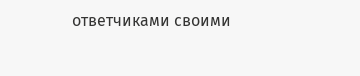ответчиками своими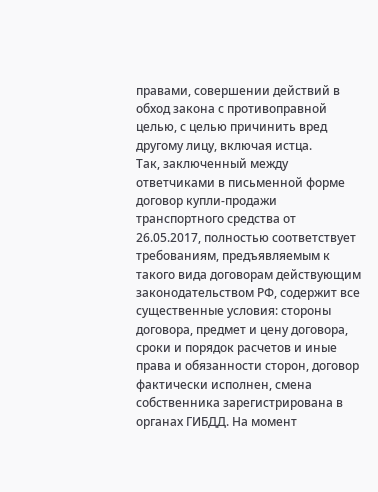правами, совершении действий в обход закона с противоправной целью, с целью причинить вред другому лицу, включая истца.
Так, заключенный между ответчиками в письменной форме договор купли-продажи транспортного средства от 26.05.2017, полностью соответствует требованиям, предъявляемым к такого вида договорам действующим законодательством РФ, содержит все существенные условия: стороны договора, предмет и цену договора, сроки и порядок расчетов и иные права и обязанности сторон, договор фактически исполнен, смена собственника зарегистрирована в органах ГИБДД. На момент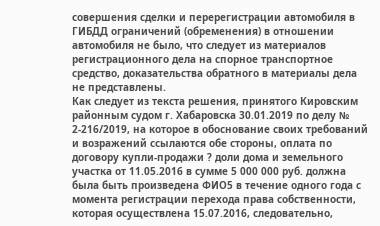совершения сделки и перерегистрации автомобиля в ГИБДД ограничений (обременения) в отношении автомобиля не было, что следует из материалов регистрационного дела на спорное транспортное средство, доказательства обратного в материалы дела не представлены.
Как следует из текста решения, принятого Кировским районным судом г. Хабаровска 30.01.2019 по делу № 2-216/2019, на которое в обоснование своих требований и возражений ссылаются обе стороны, оплата по договору купли-продажи ? доли дома и земельного участка от 11.05.2016 в сумме 5 000 000 руб. должна была быть произведена ФИО5 в течение одного года с момента регистрации перехода права собственности, которая осуществлена 15.07.2016, следовательно,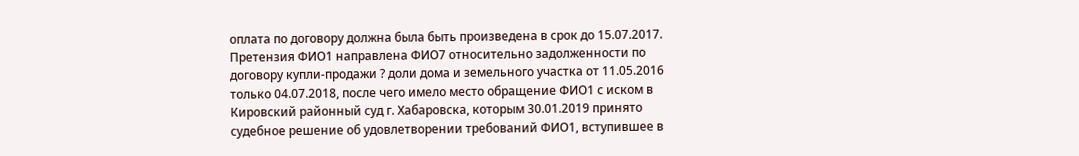оплата по договору должна была быть произведена в срок до 15.07.2017. Претензия ФИО1 направлена ФИО7 относительно задолженности по договору купли-продажи ? доли дома и земельного участка от 11.05.2016 только 04.07.2018, после чего имело место обращение ФИО1 с иском в Кировский районный суд г. Хабаровска, которым 30.01.2019 принято судебное решение об удовлетворении требований ФИО1, вступившее в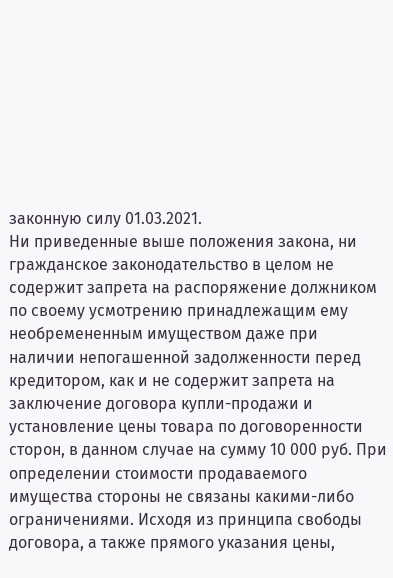законную силу 01.03.2021.
Ни приведенные выше положения закона, ни гражданское законодательство в целом не содержит запрета на распоряжение должником по своему усмотрению принадлежащим ему необремененным имуществом даже при наличии непогашенной задолженности перед кредитором, как и не содержит запрета на заключение договора купли-продажи и установление цены товара по договоренности сторон, в данном случае на сумму 10 000 руб. При определении стоимости продаваемого имущества стороны не связаны какими-либо ограничениями. Исходя из принципа свободы договора, а также прямого указания цены,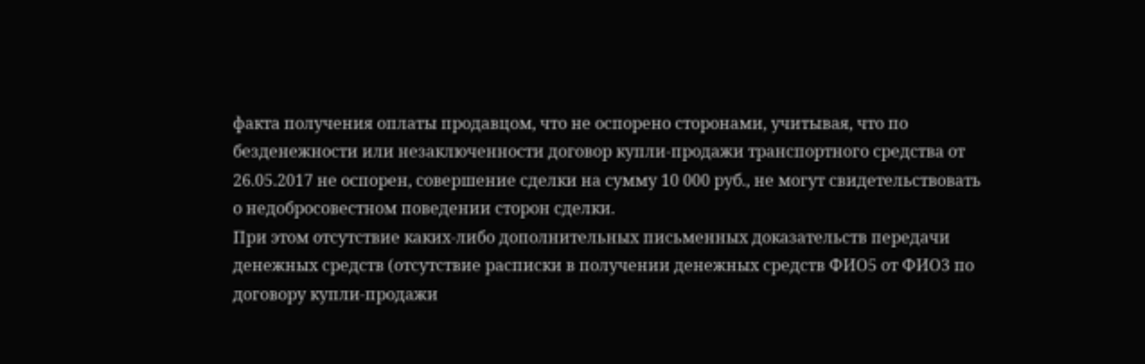факта получения оплаты продавцом, что не оспорено сторонами, учитывая, что по безденежности или незаключенности договор купли-продажи транспортного средства от 26.05.2017 не оспорен, совершение сделки на сумму 10 000 руб., не могут свидетельствовать о недобросовестном поведении сторон сделки.
При этом отсутствие каких-либо дополнительных письменных доказательств передачи денежных средств (отсутствие расписки в получении денежных средств ФИО5 от ФИО3 по договору купли-продажи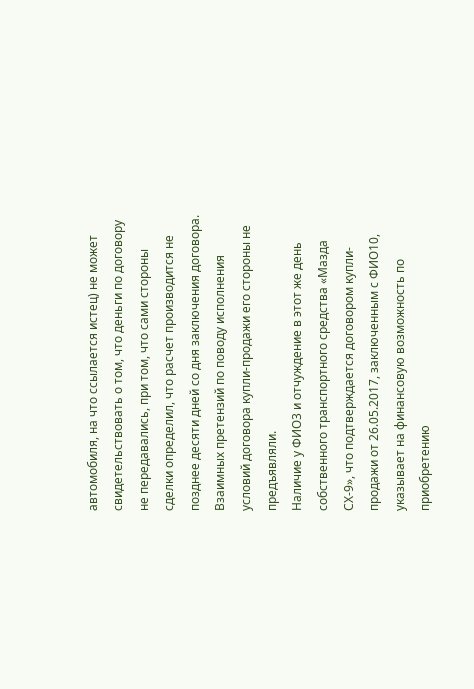автомобиля, на что ссылается истец) не может свидетельствовать о том, что деньги по договору не передавались, при том, что сами стороны сделки определил, что расчет производится не позднее десяти дней со дня заключения договора. Взаимных претензий по поводу исполнения условий договора купли-продажи его стороны не предъявляли.
Наличие у ФИО3 и отчуждение в этот же день собственного транспортного средства «Мазда СХ-9», что подтверждается договором купли-продажи от 26.05.2017, заключенным с ФИО10, указывает на финансовую возможность по приобретению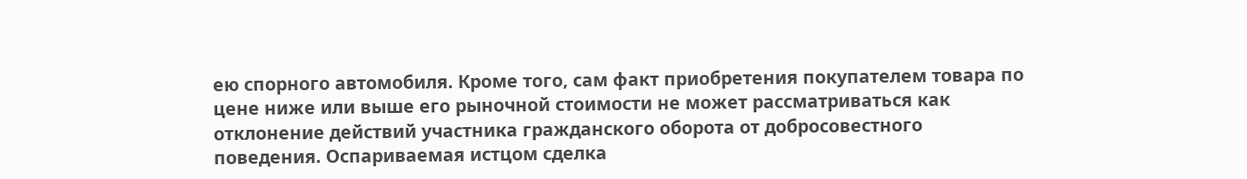ею спорного автомобиля. Кроме того, сам факт приобретения покупателем товара по цене ниже или выше его рыночной стоимости не может рассматриваться как отклонение действий участника гражданского оборота от добросовестного поведения. Оспариваемая истцом сделка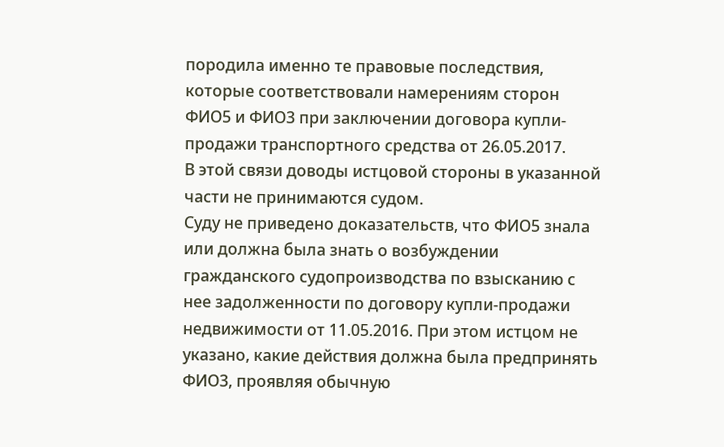породила именно те правовые последствия, которые соответствовали намерениям сторон ФИО5 и ФИО3 при заключении договора купли-продажи транспортного средства от 26.05.2017.
В этой связи доводы истцовой стороны в указанной части не принимаются судом.
Суду не приведено доказательств, что ФИО5 знала или должна была знать о возбуждении гражданского судопроизводства по взысканию с нее задолженности по договору купли-продажи недвижимости от 11.05.2016. При этом истцом не указано, какие действия должна была предпринять ФИО3, проявляя обычную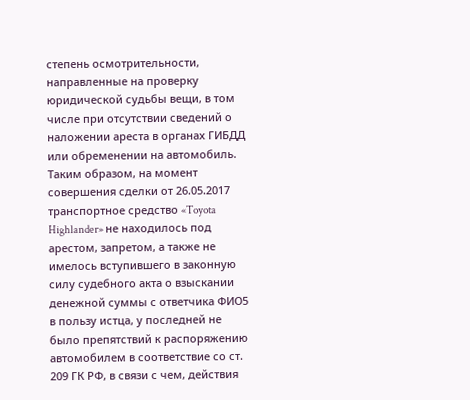степень осмотрительности, направленные на проверку юридической судьбы вещи, в том числе при отсутствии сведений о наложении ареста в органах ГИБДД или обременении на автомобиль.
Таким образом, на момент совершения сделки от 26.05.2017 транспортное средство «Toyota Highlander» не находилось под арестом, запретом, а также не имелось вступившего в законную силу судебного акта о взыскании денежной суммы с ответчика ФИО5 в пользу истца, у последней не было препятствий к распоряжению автомобилем в соответствие со ст. 209 ГК РФ, в связи с чем, действия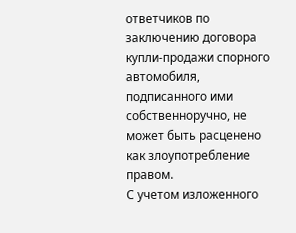ответчиков по заключению договора купли-продажи спорного автомобиля, подписанного ими собственноручно, не может быть расценено как злоупотребление правом.
С учетом изложенного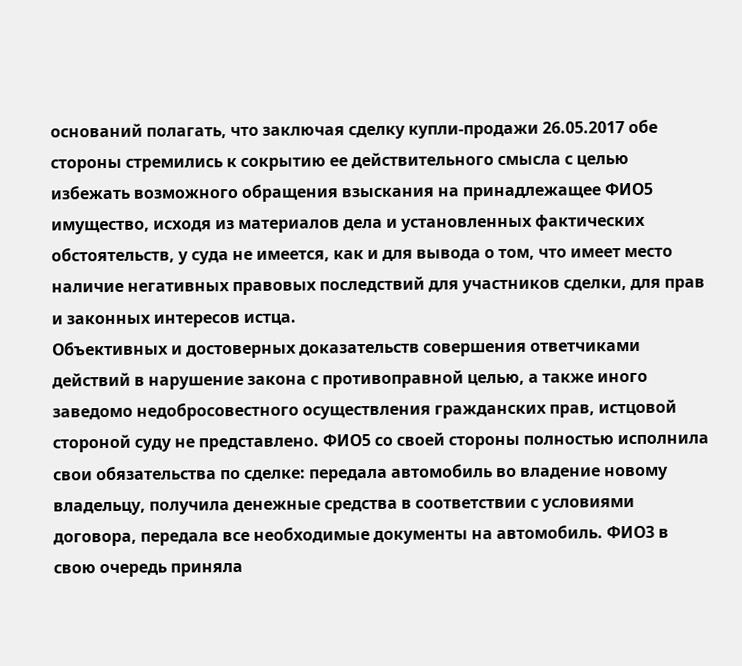оснований полагать, что заключая сделку купли-продажи 26.05.2017 обе стороны стремились к сокрытию ее действительного смысла с целью избежать возможного обращения взыскания на принадлежащее ФИО5 имущество, исходя из материалов дела и установленных фактических обстоятельств, у суда не имеется, как и для вывода о том, что имеет место наличие негативных правовых последствий для участников сделки, для прав и законных интересов истца.
Объективных и достоверных доказательств совершения ответчиками действий в нарушение закона с противоправной целью, а также иного заведомо недобросовестного осуществления гражданских прав, истцовой стороной суду не представлено. ФИО5 со своей стороны полностью исполнила свои обязательства по сделке: передала автомобиль во владение новому владельцу, получила денежные средства в соответствии с условиями договора, передала все необходимые документы на автомобиль. ФИО3 в свою очередь приняла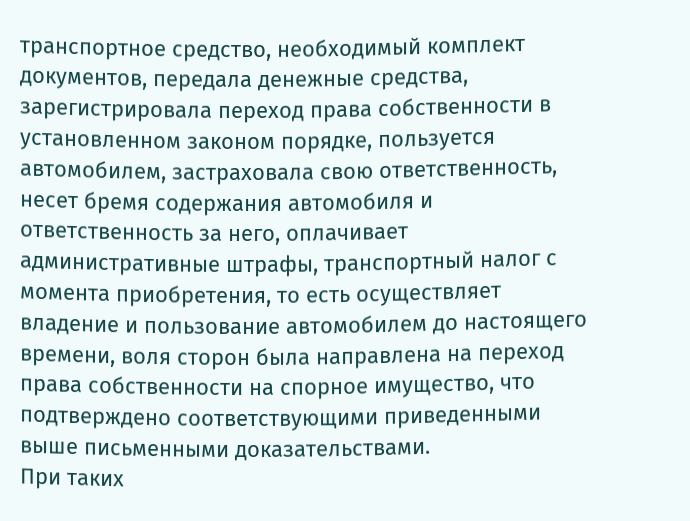транспортное средство, необходимый комплект документов, передала денежные средства, зарегистрировала переход права собственности в установленном законом порядке, пользуется автомобилем, застраховала свою ответственность, несет бремя содержания автомобиля и ответственность за него, оплачивает административные штрафы, транспортный налог с момента приобретения, то есть осуществляет владение и пользование автомобилем до настоящего времени, воля сторон была направлена на переход права собственности на спорное имущество, что подтверждено соответствующими приведенными выше письменными доказательствами.
При таких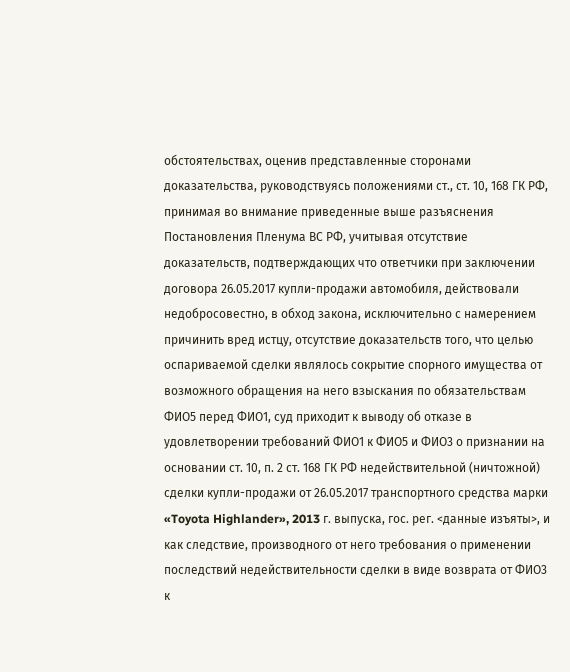обстоятельствах, оценив представленные сторонами доказательства, руководствуясь положениями ст., ст. 10, 168 ГК РФ, принимая во внимание приведенные выше разъяснения Постановления Пленума ВС РФ, учитывая отсутствие доказательств, подтверждающих что ответчики при заключении договора 26.05.2017 купли-продажи автомобиля, действовали недобросовестно, в обход закона, исключительно с намерением причинить вред истцу, отсутствие доказательств того, что целью оспариваемой сделки являлось сокрытие спорного имущества от возможного обращения на него взыскания по обязательствам ФИО5 перед ФИО1, суд приходит к выводу об отказе в удовлетворении требований ФИО1 к ФИО5 и ФИО3 о признании на основании ст. 10, п. 2 ст. 168 ГК РФ недействительной (ничтожной) сделки купли-продажи от 26.05.2017 транспортного средства марки «Toyota Highlander», 2013 г. выпуска, гос. рег. <данные изъяты>, и как следствие, производного от него требования о применении последствий недействительности сделки в виде возврата от ФИО3 к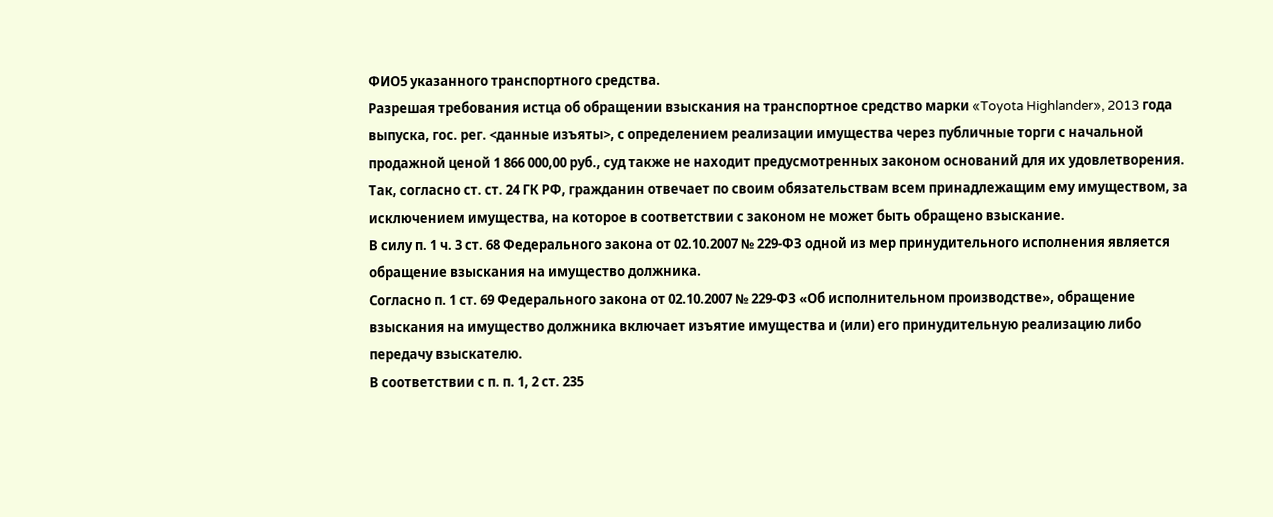ФИО5 указанного транспортного средства.
Разрешая требования истца об обращении взыскания на транспортное средство марки «Toyota Highlander», 2013 года выпуска, гос. рег. <данные изъяты>, с определением реализации имущества через публичные торги с начальной продажной ценой 1 866 000,00 руб., суд также не находит предусмотренных законом оснований для их удовлетворения.
Так, согласно ст. ст. 24 ГК РФ, гражданин отвечает по своим обязательствам всем принадлежащим ему имуществом, за исключением имущества, на которое в соответствии с законом не может быть обращено взыскание.
В силу п. 1 ч. 3 ст. 68 Федерального закона от 02.10.2007 № 229-ФЗ одной из мер принудительного исполнения является обращение взыскания на имущество должника.
Согласно п. 1 ст. 69 Федерального закона от 02.10.2007 № 229-ФЗ «Об исполнительном производстве», обращение взыскания на имущество должника включает изъятие имущества и (или) его принудительную реализацию либо передачу взыскателю.
В соответствии с п. п. 1, 2 ст. 235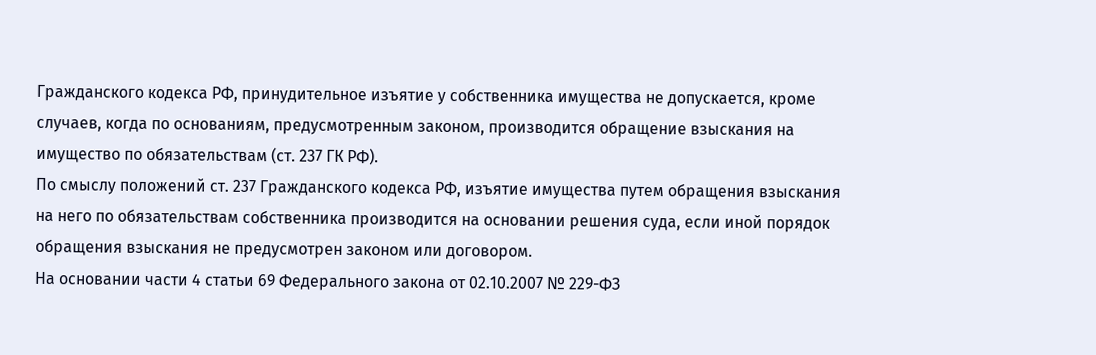Гражданского кодекса РФ, принудительное изъятие у собственника имущества не допускается, кроме случаев, когда по основаниям, предусмотренным законом, производится обращение взыскания на имущество по обязательствам (ст. 237 ГК РФ).
По смыслу положений ст. 237 Гражданского кодекса РФ, изъятие имущества путем обращения взыскания на него по обязательствам собственника производится на основании решения суда, если иной порядок обращения взыскания не предусмотрен законом или договором.
На основании части 4 статьи 69 Федерального закона от 02.10.2007 № 229-ФЗ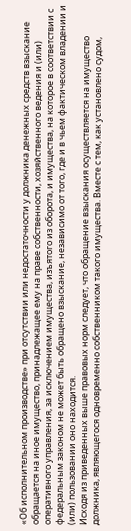«Об исполнительном производстве» при отсутствии или недостаточности у должника денежных средств взыскание обращается на иное имущество, принадлежащее ему на праве собственности, хозяйственного ведения и (или) оперативного управления, за исключением имущества, изъятого из оборота, и имущества, на которое в соответствии с федеральным законом не может быть обращено взыскание, независимо от того, где и в чьем фактическом владении и (или) пользовании оно находится.
Исходя из приведенных выше правовых норм следует, что обращение взыскания осуществляется на имущество должника, являющегося одновременно собственником такого имущества. Вместе с тем, как установлено судом,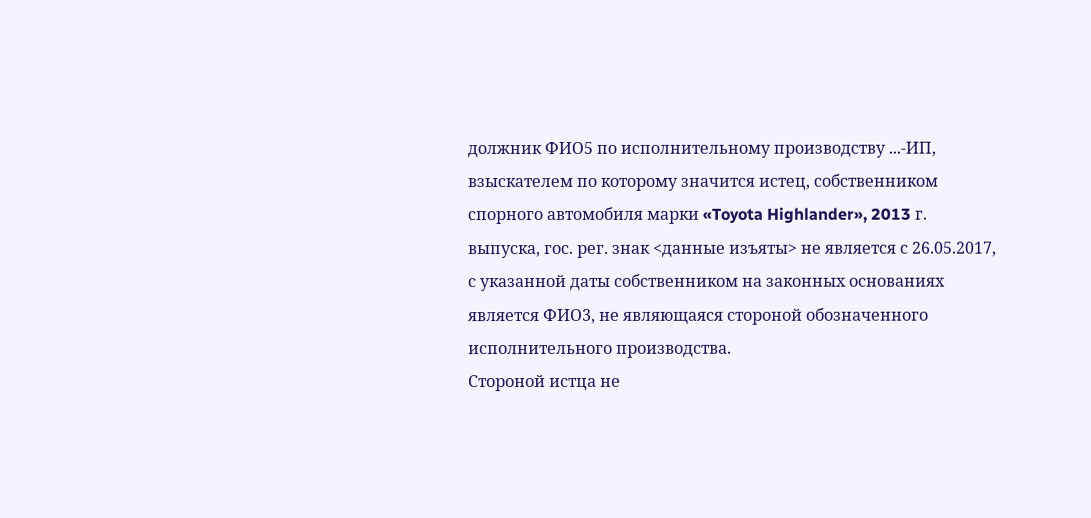должник ФИО5 по исполнительному производству ...-ИП, взыскателем по которому значится истец, собственником спорного автомобиля марки «Toyota Highlander», 2013 г. выпуска, гос. рег. знак <данные изъяты> не является с 26.05.2017, с указанной даты собственником на законных основаниях является ФИО3, не являющаяся стороной обозначенного исполнительного производства.
Стороной истца не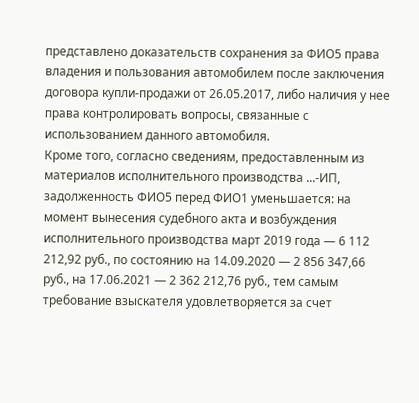представлено доказательств сохранения за ФИО5 права владения и пользования автомобилем после заключения договора купли-продажи от 26.05.2017, либо наличия у нее права контролировать вопросы, связанные с использованием данного автомобиля.
Кроме того, согласно сведениям, предоставленным из материалов исполнительного производства ...-ИП, задолженность ФИО5 перед ФИО1 уменьшается: на момент вынесения судебного акта и возбуждения исполнительного производства март 2019 года — 6 112 212,92 руб., по состоянию на 14.09.2020 — 2 856 347,66 руб., на 17.06.2021 — 2 362 212,76 руб., тем самым требование взыскателя удовлетворяется за счет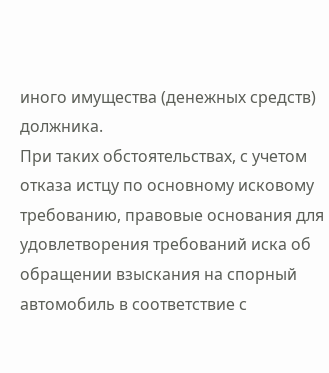иного имущества (денежных средств) должника.
При таких обстоятельствах, с учетом отказа истцу по основному исковому требованию, правовые основания для удовлетворения требований иска об обращении взыскания на спорный автомобиль в соответствие с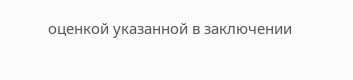оценкой указанной в заключении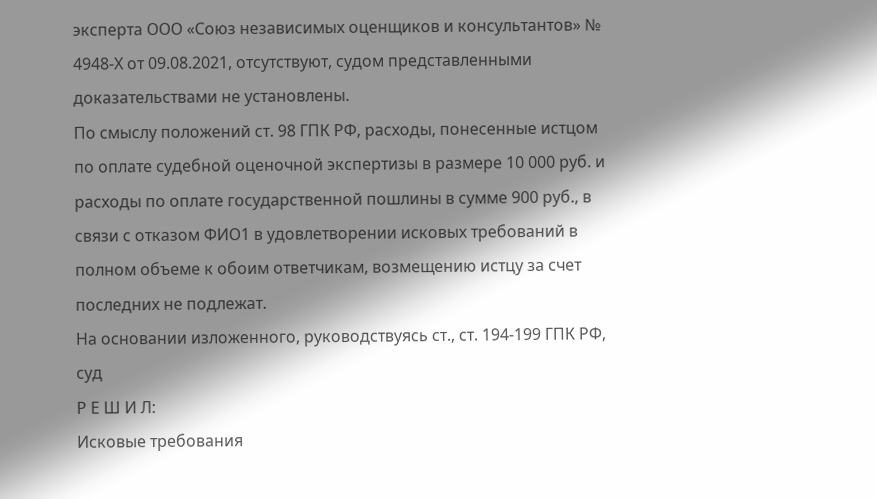эксперта ООО «Союз независимых оценщиков и консультантов» № 4948-Х от 09.08.2021, отсутствуют, судом представленными доказательствами не установлены.
По смыслу положений ст. 98 ГПК РФ, расходы, понесенные истцом по оплате судебной оценочной экспертизы в размере 10 000 руб. и расходы по оплате государственной пошлины в сумме 900 руб., в связи с отказом ФИО1 в удовлетворении исковых требований в полном объеме к обоим ответчикам, возмещению истцу за счет последних не подлежат.
На основании изложенного, руководствуясь ст., ст. 194-199 ГПК РФ, суд
Р Е Ш И Л:
Исковые требования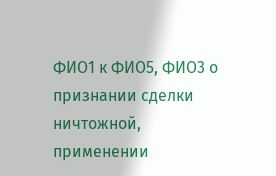ФИО1 к ФИО5, ФИО3 о признании сделки ничтожной, применении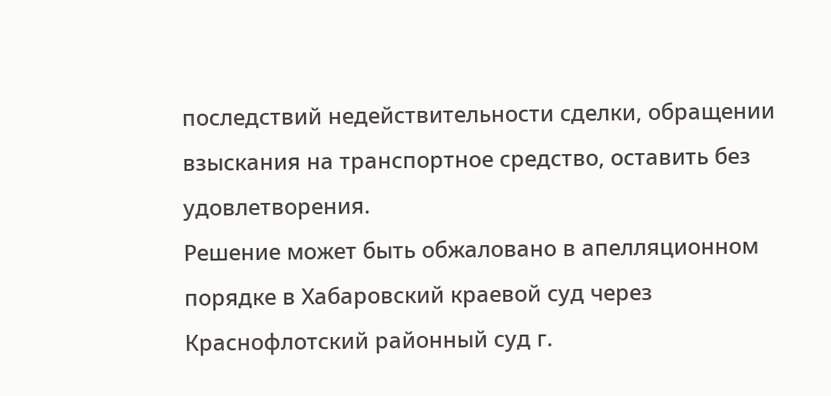последствий недействительности сделки, обращении взыскания на транспортное средство, оставить без удовлетворения.
Решение может быть обжаловано в апелляционном порядке в Хабаровский краевой суд через Краснофлотский районный суд г.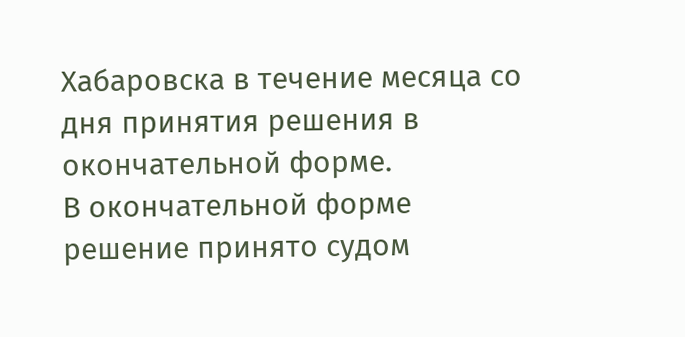Хабаровска в течение месяца со дня принятия решения в окончательной форме.
В окончательной форме решение принято судом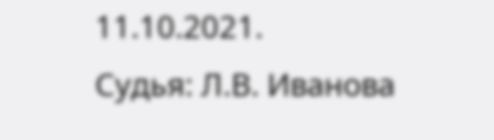11.10.2021.
Судья: Л.В. Иванова